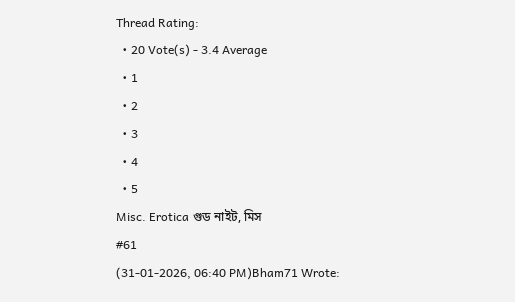Thread Rating:
  • 20 Vote(s) - 3.4 Average
  • 1
  • 2
  • 3
  • 4
  • 5
Misc. Erotica গুড নাইট, মিস
#61
(31-01-2026, 06:40 PM)Bham71 Wrote: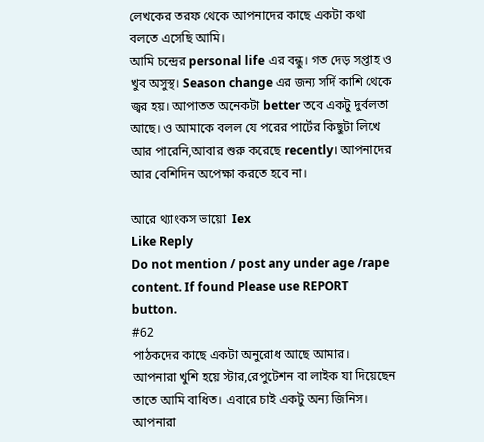লেখকের তরফ থেকে আপনাদের কাছে একটা কথা বলতে এসেছি আমি।
আমি চন্দ্রের personal life এর বন্ধু। গত দেড় সপ্তাহ ও খুব অসুস্থ। Season change এর জন্য সর্দি কাশি থেকে জ্বর হয়। আপাতত অনেকটা better তবে একটু দুর্বলতা আছে। ও আমাকে বলল যে পরের পার্টের কিছুটা লিখে আর পারেনি,আবার শুরু করেছে recently। আপনাদের আর বেশিদিন অপেক্ষা করতে হবে না।

আরে থ্যাংকস ভায়ো  Iex
Like Reply
Do not mention / post any under age /rape content. If found Please use REPORT button.
#62
পাঠকদের কাছে একটা অনুরোধ আছে আমার।
আপনারা খুশি হয়ে স্টার,রেপুটেশন বা লাইক যা দিয়েছেন তাতে আমি বাধিত। এবারে চাই একটু অন্য জিনিস।
আপনারা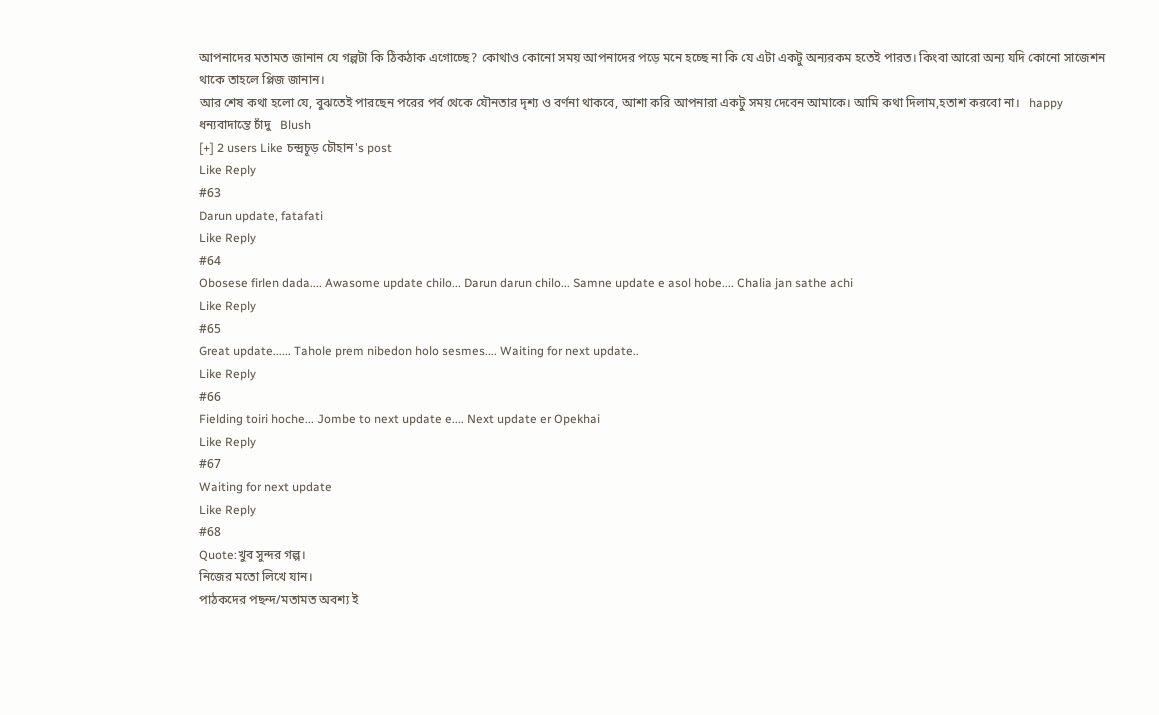আপনাদের মতামত জানান যে গল্পটা কি ঠিকঠাক এগোচ্ছে? কোথাও কোনো সময় আপনাদের পড়ে মনে হচ্ছে না কি যে এটা একটু অন্যরকম হতেই পারত। কিংবা আরো অন্য যদি কোনো সাজেশন থাকে তাহলে প্লিজ জানান।
আর শেষ কথা হলো যে, বুঝতেই পারছেন পরের পর্ব থেকে যৌনতার দৃশ্য ও বর্ণনা থাকবে, আশা করি আপনারা একটু সময় দেবেন আমাকে। আমি কথা দিলাম,হতাশ করবো না।   happy
ধন্যবাদান্তে চাঁদু   Blush
[+] 2 users Like চন্দ্রচূড় চৌহান's post
Like Reply
#63
Darun update, fatafati
Like Reply
#64
Obosese firlen dada.... Awasome update chilo... Darun darun chilo... Samne update e asol hobe.... Chalia jan sathe achi
Like Reply
#65
Great update...... Tahole prem nibedon holo sesmes.... Waiting for next update..
Like Reply
#66
Fielding toiri hoche... Jombe to next update e.... Next update er Opekhai
Like Reply
#67
Waiting for next update
Like Reply
#68
Quote:খুব সুন্দর গল্প।
নিজের মতো লিখে যান।
পাঠকদের পছন্দ/মতামত অবশ্য ই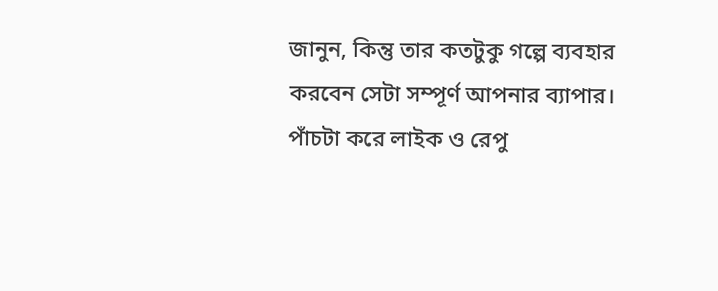জানুন, কিন্তু তার কতটুকু গল্পে ব্যবহার করবেন সেটা সম্পূর্ণ আপনার ব্যাপার।
পাঁচটা করে লাইক ও রেপু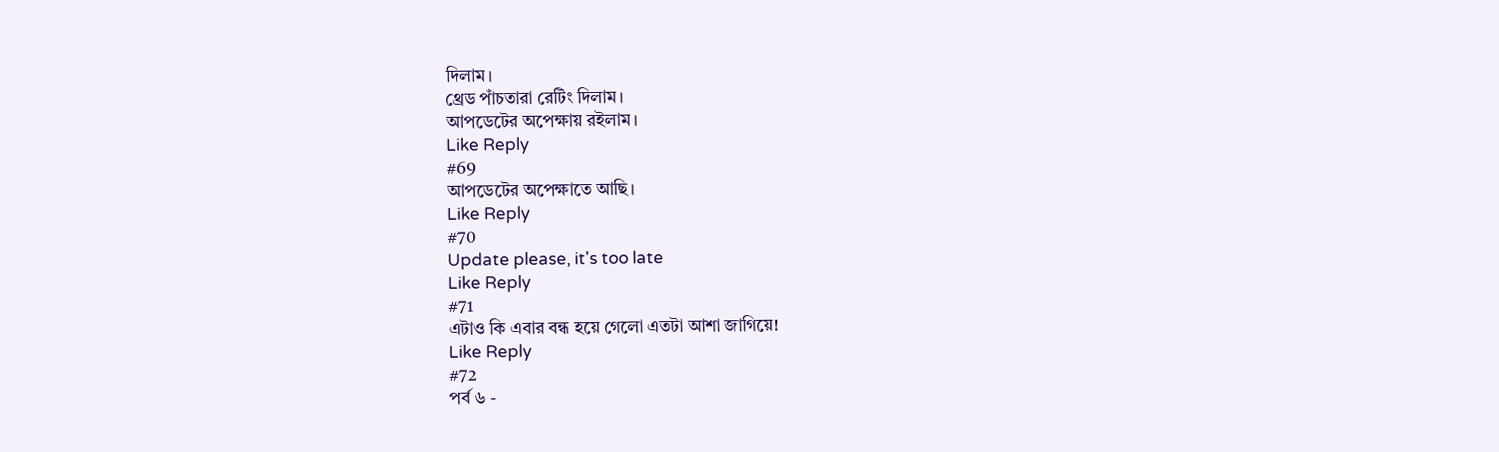দিলাম।
থ্রেড পাঁচতারা রেটিং দিলাম।
আপডেটের অপেক্ষায় রইলাম।
Like Reply
#69
আপডেটের অপেক্ষাতে আছি।
Like Reply
#70
Update please, it's too late
Like Reply
#71
এটাও কি এবার বন্ধ হয়ে গেলো এতটা আশা জাগিয়ে!
Like Reply
#72
পর্ব ৬ -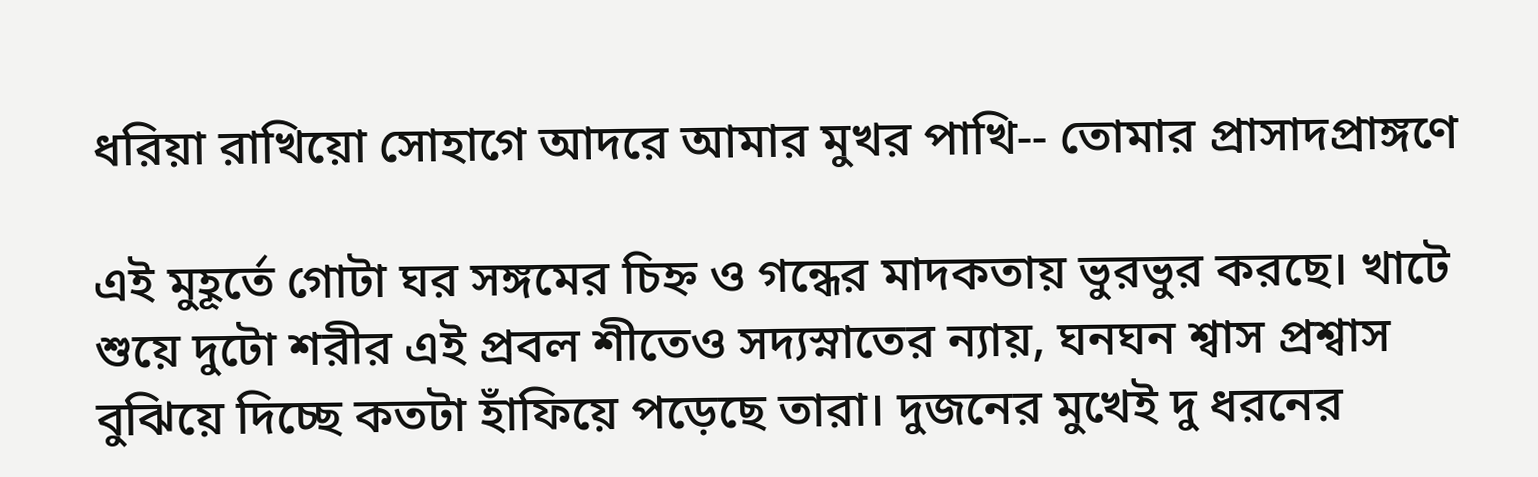ধরিয়া রাখিয়ো সোহাগে আদরে আমার মুখর পাখি-- তোমার প্রাসাদপ্রাঙ্গণে

এই মুহূর্তে গোটা ঘর সঙ্গমের চিহ্ন ও গন্ধের মাদকতায় ভুরভুর করছে। খাটে শুয়ে দুটো শরীর এই প্রবল শীতেও সদ্যস্নাতের ন্যায়, ঘনঘন শ্বাস প্রশ্বাস বুঝিয়ে দিচ্ছে কতটা হাঁফিয়ে পড়েছে তারা। দুজনের মুখেই দু ধরনের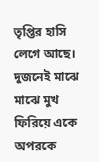তৃপ্তির হাসি লেগে আছে। দুজনেই মাঝে মাঝে মুখ ফিরিয়ে একে অপরকে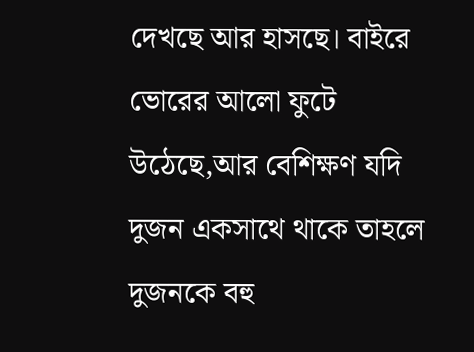দেখছে আর হাসছে। বাইরে ভোরের আলো ফুটে উঠেছে,আর বেশিক্ষণ যদি দুজন একসাথে থাকে তাহলে দুজনকে বহু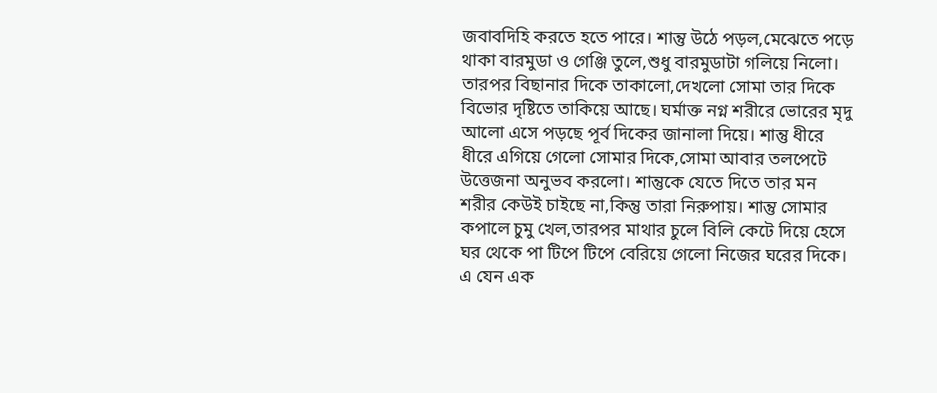জবাবদিহি করতে হতে পারে। শান্তু উঠে পড়ল,মেঝেতে পড়ে থাকা বারমুডা ও গেঞ্জি তুলে,শুধু বারমুডাটা গলিয়ে নিলো। তারপর বিছানার দিকে তাকালো,দেখলো সোমা তার দিকে বিভোর দৃষ্টিতে তাকিয়ে আছে। ঘর্মাক্ত নগ্ন শরীরে ভোরের মৃদু আলো এসে পড়ছে পূর্ব দিকের জানালা দিয়ে। শান্তু ধীরে ধীরে এগিয়ে গেলো সোমার দিকে,সোমা আবার তলপেটে উত্তেজনা অনুভব করলো। শান্তুকে যেতে দিতে তার মন শরীর কেউই চাইছে না,কিন্তু তারা নিরুপায়। শান্তু সোমার কপালে চুমু খেল,তারপর মাথার চুলে বিলি কেটে দিয়ে হেসে ঘর থেকে পা টিপে টিপে বেরিয়ে গেলো নিজের ঘরের দিকে। এ যেন এক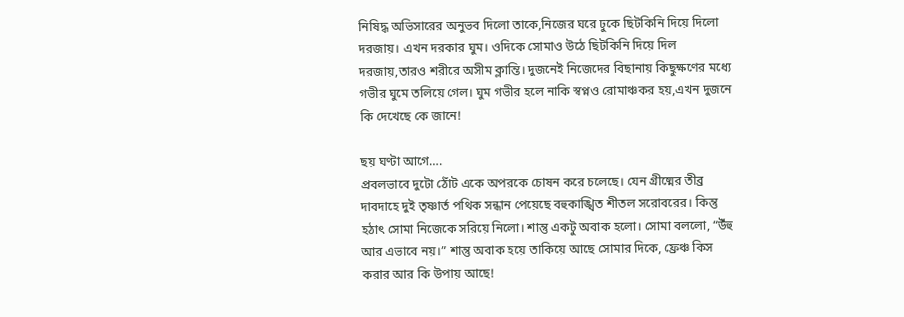নিষিদ্ধ অভিসারের অনুভব দিলো তাকে,নিজের ঘরে ঢুকে ছিটকিনি দিয়ে দিলো দরজায়। এখন দরকার ঘুম। ওদিকে সোমাও উঠে ছিটকিনি দিয়ে দিল দরজায়,তারও শরীরে অসীম ক্লান্তি। দুজনেই নিজেদের বিছানায় কিছুক্ষণের মধ্যে গভীর ঘুমে তলিয়ে গেল। ঘুম গভীর হলে নাকি স্বপ্নও রোমাঞ্চকর হয়,এখন দুজনে কি দেখেছে কে জানে!

ছয় ঘণ্টা আগে….
প্রবলভাবে দুটো ঠোঁট একে অপরকে চোষন করে চলেছে। যেন গ্রীষ্মের তীব্র দাবদাহে দুই তৃষ্ণার্ত পথিক সন্ধান পেয়েছে বহুকাঙ্খিত শীতল সরোবরের। কিন্তু হঠাৎ সোমা নিজেকে সরিয়ে নিলো। শান্তু একটু অবাক হলো। সোমা বললো, “উঁহু আর এভাবে নয়।” শান্তু অবাক হয়ে তাকিয়ে আছে সোমার দিকে, ফ্রেঞ্চ কিস করার আর কি উপায় আছে!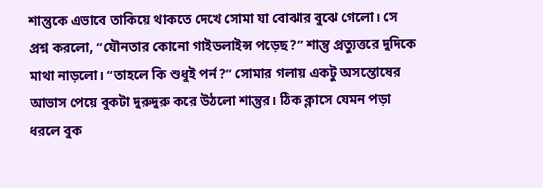শান্তুকে এভাবে তাকিয়ে থাকতে দেখে সোমা যা বোঝার বুঝে গেলো। সে প্রশ্ন করলো, “যৌনতার কোনো গাইডলাইন্স পড়েছ?” শান্তু প্রত্যুত্তরে দুদিকে মাথা নাড়লো। “তাহলে কি শুধুই পর্ন?” সোমার গলায় একটু অসন্তোষের আভাস পেয়ে বুকটা দুরুদুরু করে উঠলো শান্তুর। ঠিক ক্লাসে যেমন পড়া ধরলে বুক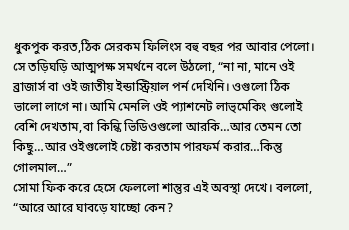ধুকপুক করত,ঠিক সেরকম ফিলিংস বহু বছর পর আবার পেলো। সে তড়িঘড়ি আত্মপক্ষ সমর্থনে বলে উঠলো, “না না, মানে ওই ব্রাজার্স বা ওই জাতীয় ইন্ডাস্ট্রিয়াল পর্ন দেখিনি। ওগুলো ঠিক ভালো লাগে না। আমি মেনলি ওই প্যাশনেট লাভ্মেকিং গুলোই বেশি দেখতাম,বা কিন্কি ভিডিওগুলো আরকি…আর তেমন তো কিছু…আর ওইগুলোই চেষ্টা করতাম পারফর্ম করার…কিন্তু গোলমাল…”
সোমা ফিক করে হেসে ফেললো শান্তুর এই অবস্থা দেখে। বললো, “আরে আরে ঘাবড়ে যাচ্ছো কেন?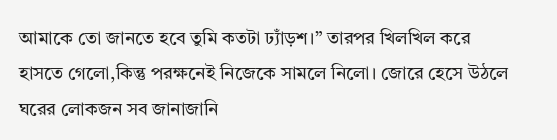আমাকে তো জানতে হবে তুমি কতটা ঢ্যাঁড়শ।” তারপর খিলখিল করে হাসতে গেলো,কিন্তু পরক্ষনেই নিজেকে সামলে নিলো। জোরে হেসে উঠলে ঘরের লোকজন সব জানাজানি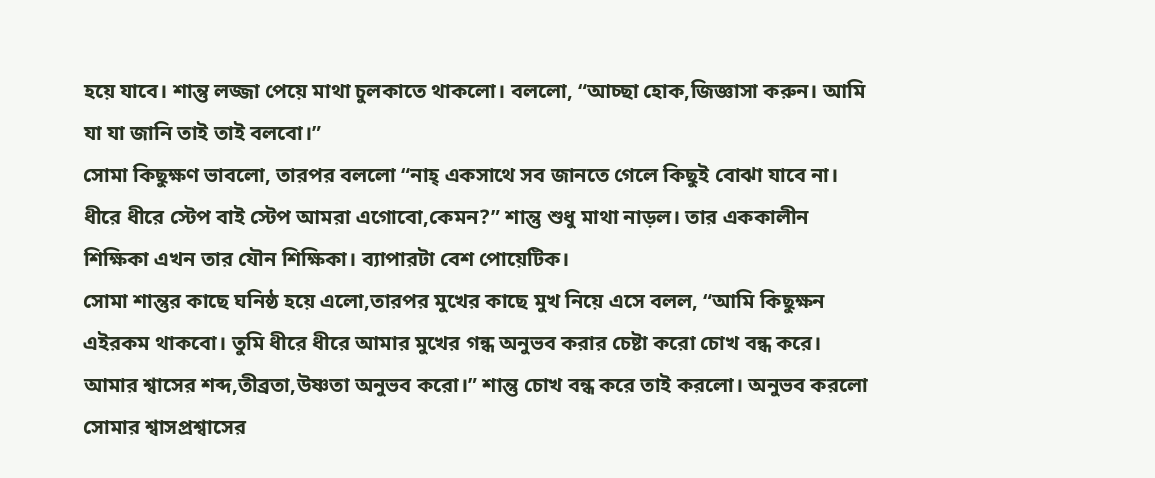হয়ে যাবে। শান্তু লজ্জা পেয়ে মাথা চুলকাতে থাকলো। বললো, “আচ্ছা হোক,জিজ্ঞাসা করুন। আমি যা যা জানি তাই তাই বলবো।”
সোমা কিছুক্ষণ ভাবলো, তারপর বললো “নাহ্ একসাথে সব জানতে গেলে কিছুই বোঝা যাবে না। ধীরে ধীরে স্টেপ বাই স্টেপ আমরা এগোবো,কেমন?” শান্তু শুধু মাথা নাড়ল। তার এককালীন শিক্ষিকা এখন তার যৌন শিক্ষিকা। ব্যাপারটা বেশ পোয়েটিক।
সোমা শান্তুর কাছে ঘনিষ্ঠ হয়ে এলো,তারপর মুখের কাছে মুখ নিয়ে এসে বলল, “আমি কিছুক্ষন এইরকম থাকবো। তুমি ধীরে ধীরে আমার মুখের গন্ধ অনুভব করার চেষ্টা করো চোখ বন্ধ করে। আমার শ্বাসের শব্দ,তীব্রতা,উষ্ণতা অনুভব করো।” শান্তু চোখ বন্ধ করে তাই করলো। অনুভব করলো সোমার শ্বাসপ্রশ্বাসের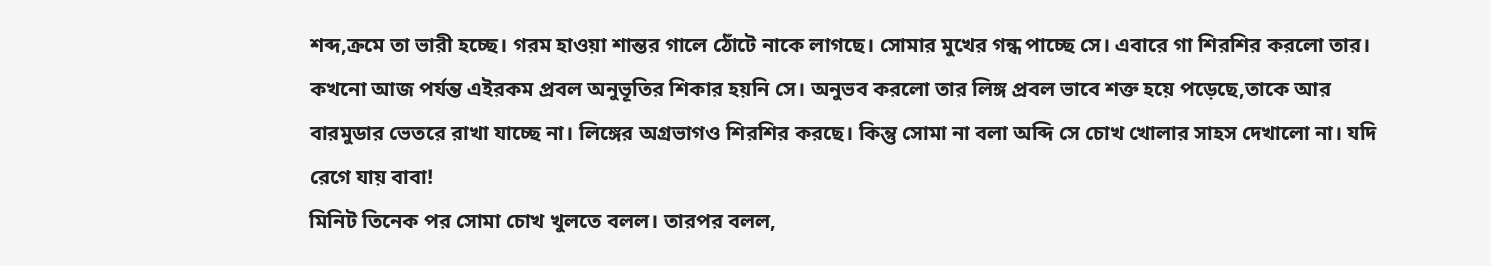শব্দ,ক্রমে তা ভারী হচ্ছে। গরম হাওয়া শান্তর গালে ঠোঁটে নাকে লাগছে। সোমার মুখের গন্ধ পাচ্ছে সে। এবারে গা শিরশির করলো তার। কখনো আজ পর্যন্ত এইরকম প্রবল অনুভূতির শিকার হয়নি সে। অনুভব করলো তার লিঙ্গ প্রবল ভাবে শক্ত হয়ে পড়েছে,তাকে আর বারমুডার ভেতরে রাখা যাচ্ছে না। লিঙ্গের অগ্রভাগও শিরশির করছে। কিন্তু সোমা না বলা অব্দি সে চোখ খোলার সাহস দেখালো না। যদি রেগে যায় বাবা!
মিনিট তিনেক পর সোমা চোখ খুলতে বলল। তারপর বলল,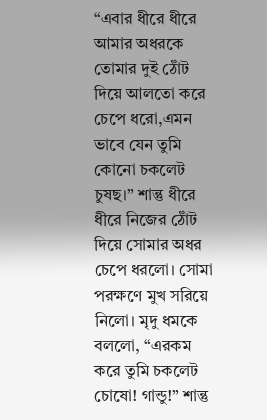“এবার ধীরে ধীরে আমার অধরকে তোমার দুই ঠোঁট দিয়ে আলতো করে চেপে ধরো,এমন ভাবে যেন তুমি কোনো চকলেট চুষছ।” শান্তু ধীরে ধীরে নিজের ঠোঁট দিয়ে সোমার অধর চেপে ধরলো। সোমা পরক্ষণে মুখ সরিয়ে নিলো। মৃদু ধমকে বললো, “এরকম করে তুমি চকলেট চোষো! গান্ডু!” শান্তু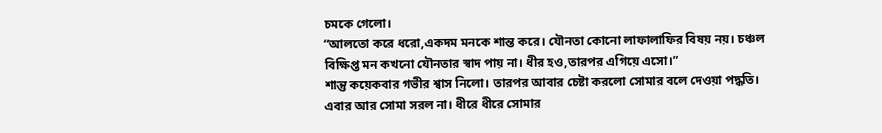চমকে গেলো।
“আলতো করে ধরো,একদম মনকে শান্ত করে। যৌনতা কোনো লাফালাফির বিষয় নয়। চঞ্চল বিক্ষিপ্ত মন কখনো যৌনতার স্বাদ পায় না। ধীর হও,তারপর এগিয়ে এসো।”
শান্তু কয়েকবার গভীর শ্বাস নিলো। তারপর আবার চেষ্টা করলো সোমার বলে দেওয়া পদ্ধতি। এবার আর সোমা সরল না। ধীরে ধীরে সোমার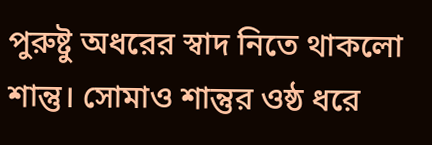পুরুষ্টু অধরের স্বাদ নিতে থাকলো শান্তু। সোমাও শান্তুর ওষ্ঠ ধরে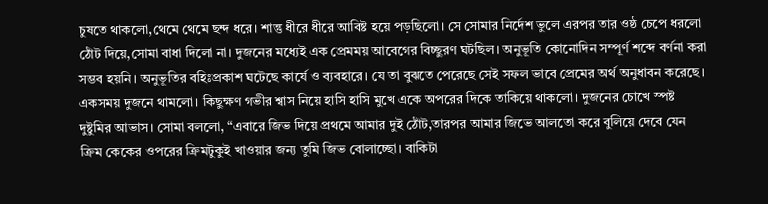চুষতে থাকলো,থেমে থেমে ছন্দ ধরে। শান্তু ধীরে ধীরে আবিষ্ট হয়ে পড়ছিলো। সে সোমার নির্দেশ ভুলে এরপর তার ওষ্ঠ চেপে ধরলো ঠোঁট দিয়ে,সোমা বাধা দিলো না। দুজনের মধ্যেই এক প্রেমময় আবেগের বিচ্ছুরণ ঘটছিল। অনুভূতি কোনোদিন সম্পূর্ণ শব্দে বর্ণনা করা সম্ভব হয়নি। অনুভূতির বহিঃপ্রকাশ ঘটেছে কার্যে ও ব্যবহারে। যে তা বুঝতে পেরেছে সেই সফল ভাবে প্রেমের অর্থ অনুধাবন করেছে।
একসময় দুজনে থামলো। কিছুক্ষণ গভীর শ্বাস নিয়ে হাসি হাসি মুখে একে অপরের দিকে তাকিয়ে থাকলো। দুজনের চোখে স্পষ্ট দুষ্টুমির আভাস। সোমা বললো, “এবারে জিভ দিয়ে প্রথমে আমার দুই ঠোঁট,তারপর আমার জিভে আলতো করে বুলিয়ে দেবে যেন ক্রিম কেকের ওপরের ক্রিমটুকুই খাওয়ার জন্য তুমি জিভ বোলাচ্ছো। বাকিটা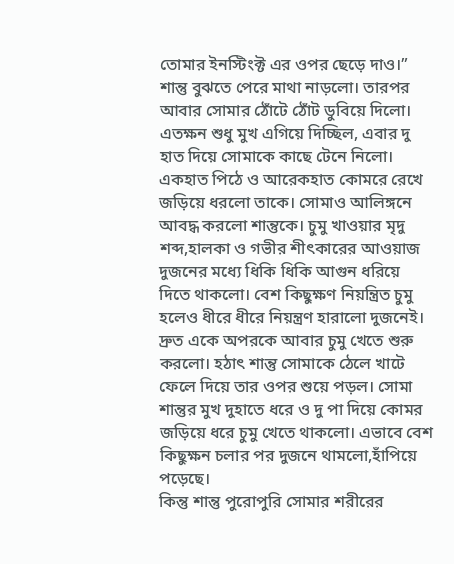তোমার ইনস্টিংক্ট এর ওপর ছেড়ে দাও।” শান্তু বুঝতে পেরে মাথা নাড়লো। তারপর আবার সোমার ঠোঁটে ঠোঁট ডুবিয়ে দিলো। এতক্ষন শুধু মুখ এগিয়ে দিচ্ছিল, এবার দু হাত দিয়ে সোমাকে কাছে টেনে নিলো। একহাত পিঠে ও আরেকহাত কোমরে রেখে জড়িয়ে ধরলো তাকে। সোমাও আলিঙ্গনে আবদ্ধ করলো শান্তুকে। চুমু খাওয়ার মৃদু শব্দ,হালকা ও গভীর শীৎকারের আওয়াজ দুজনের মধ্যে ধিকি ধিকি আগুন ধরিয়ে দিতে থাকলো। বেশ কিছুক্ষণ নিয়ন্ত্রিত চুমু হলেও ধীরে ধীরে নিয়ন্ত্রণ হারালো দুজনেই। দ্রুত একে অপরকে আবার চুমু খেতে শুরু করলো। হঠাৎ শান্তু সোমাকে ঠেলে খাটে ফেলে দিয়ে তার ওপর শুয়ে পড়ল। সোমা শান্তুর মুখ দুহাতে ধরে ও দু পা দিয়ে কোমর জড়িয়ে ধরে চুমু খেতে থাকলো। এভাবে বেশ কিছুক্ষন চলার পর দুজনে থামলো,হাঁপিয়ে পড়েছে।
কিন্তু শান্তু পুরোপুরি সোমার শরীরের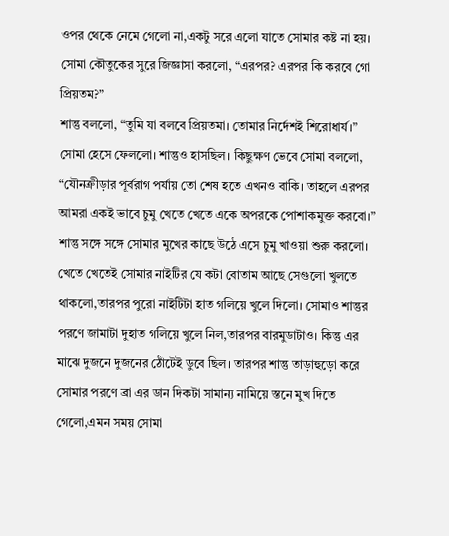ওপর থেকে নেমে গেলো না,একটু সরে এলো যাতে সোমার কষ্ট না হয়।
সোমা কৌতুকের সুরে জিজ্ঞাসা করলো, “এরপর? এরপর কি করবে গো প্রিয়তম?”
শান্তু বললো, “তুমি যা বলবে প্রিয়তমা। তোমার নির্দেশই শিরোধার্য।”
সোমা হেসে ফেললো। শান্তুও হাসছিল। কিছুক্ষণ ভেবে সোমা বললো, “যৌনক্রীড়ার পূর্বরাগ পর্যায় তো শেষ হতে এখনও বাকি। তাহলে এরপর আমরা একই ভাবে চুমু খেতে খেতে একে অপরকে পোশাকমুক্ত করবো।”
শান্তু সঙ্গে সঙ্গে সোমার মুখের কাছে উঠে এসে চুমু খাওয়া শুরু করলো। খেতে খেতেই সোমার নাইটির যে কটা বোতাম আছে সেগুলো খুলতে থাকলো,তারপর পুরো নাইটিটা হাত গলিয়ে খুলে দিলো। সোমাও শান্তুর পরণে জামাটা দুহাত গলিয়ে খুলে নিল,তারপর বারমুডাটাও। কিন্তু এর মাঝে দুজনে দুজনের ঠোঁটেই ডুবে ছিল। তারপর শান্তু তাড়াহুড়ো করে সোমার পরণে ব্রা এর ডান দিকটা সামান্য নামিয়ে স্তনে মুখ দিতে গেলো,এমন সময় সোমা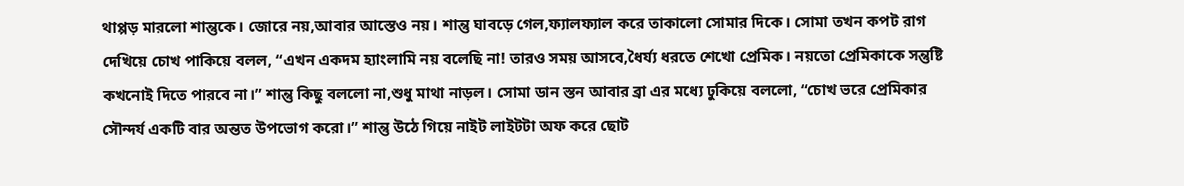থাপ্পড় মারলো শান্তুকে। জোরে নয়,আবার আস্তেও নয়। শান্তু ঘাবড়ে গেল,ফ্যালফ্যাল করে তাকালো সোমার দিকে। সোমা তখন কপট রাগ দেখিয়ে চোখ পাকিয়ে বলল, “এখন একদম হ্যাংলামি নয় বলেছি না! তারও সময় আসবে,ধৈর্য্য ধরতে শেখো প্রেমিক। নয়তো প্রেমিকাকে সন্তুষ্টি কখনোই দিতে পারবে না।” শান্তু কিছু বললো না,শুধু মাথা নাড়ল। সোমা ডান স্তন আবার ব্রা এর মধ্যে ঢুকিয়ে বললো, “চোখ ভরে প্রেমিকার সৌন্দর্য একটি বার অন্তত উপভোগ করো।” শান্তু উঠে গিয়ে নাইট লাইটটা অফ করে ছোট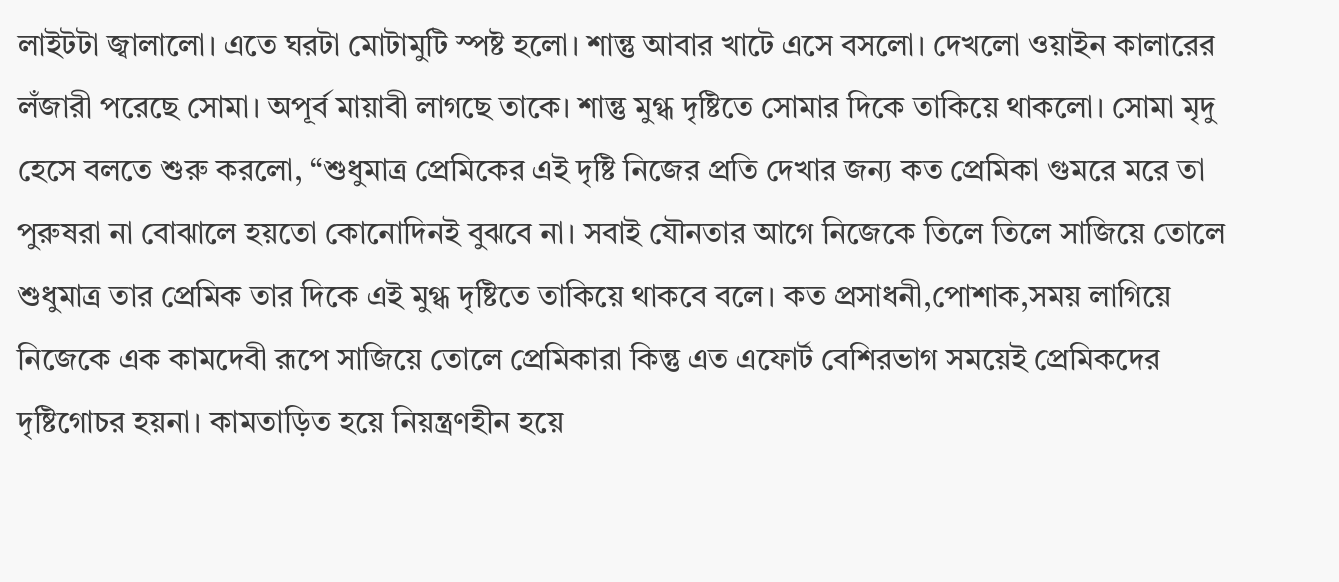লাইটটা জ্বালালো। এতে ঘরটা মোটামুটি স্পষ্ট হলো। শান্তু আবার খাটে এসে বসলো। দেখলো ওয়াইন কালারের লঁজারী পরেছে সোমা। অপূর্ব মায়াবী লাগছে তাকে। শান্তু মুগ্ধ দৃষ্টিতে সোমার দিকে তাকিয়ে থাকলো। সোমা মৃদু হেসে বলতে শুরু করলো, “শুধুমাত্র প্রেমিকের এই দৃষ্টি নিজের প্রতি দেখার জন্য কত প্রেমিকা গুমরে মরে তা পুরুষরা না বোঝালে হয়তো কোনোদিনই বুঝবে না। সবাই যৌনতার আগে নিজেকে তিলে তিলে সাজিয়ে তোলে শুধুমাত্র তার প্রেমিক তার দিকে এই মুগ্ধ দৃষ্টিতে তাকিয়ে থাকবে বলে। কত প্রসাধনী,পোশাক,সময় লাগিয়ে নিজেকে এক কামদেবী রূপে সাজিয়ে তোলে প্রেমিকারা কিন্তু এত এফোর্ট বেশিরভাগ সময়েই প্রেমিকদের দৃষ্টিগোচর হয়না। কামতাড়িত হয়ে নিয়ন্ত্রণহীন হয়ে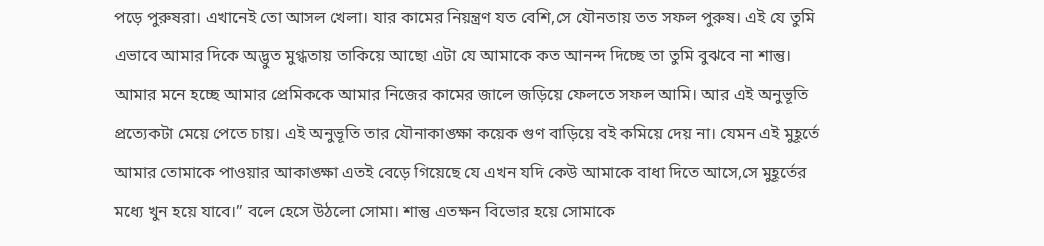পড়ে পুরুষরা। এখানেই তো আসল খেলা। যার কামের নিয়ন্ত্রণ যত বেশি,সে যৌনতায় তত সফল পুরুষ। এই যে তুমি এভাবে আমার দিকে অদ্ভুত মুগ্ধতায় তাকিয়ে আছো এটা যে আমাকে কত আনন্দ দিচ্ছে তা তুমি বুঝবে না শান্তু। আমার মনে হচ্ছে আমার প্রেমিককে আমার নিজের কামের জালে জড়িয়ে ফেলতে সফল আমি। আর এই অনুভূতি প্রত্যেকটা মেয়ে পেতে চায়। এই অনুভূতি তার যৌনাকাঙ্ক্ষা কয়েক গুণ বাড়িয়ে বই কমিয়ে দেয় না। যেমন এই মুহূর্তে আমার তোমাকে পাওয়ার আকাঙ্ক্ষা এতই বেড়ে গিয়েছে যে এখন যদি কেউ আমাকে বাধা দিতে আসে,সে মুহূর্তের মধ্যে খুন হয়ে যাবে।” বলে হেসে উঠলো সোমা। শান্তু এতক্ষন বিভোর হয়ে সোমাকে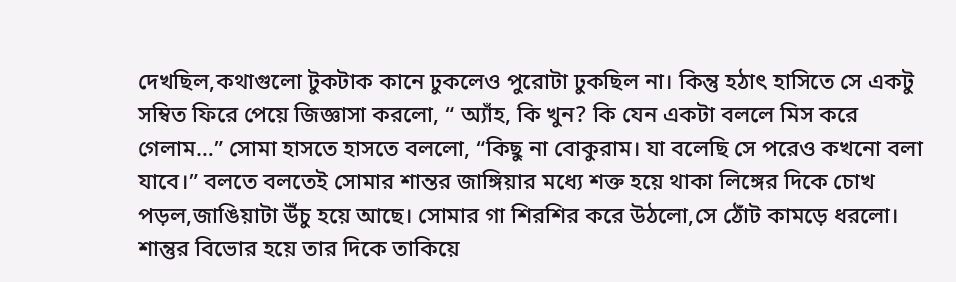দেখছিল,কথাগুলো টুকটাক কানে ঢুকলেও পুরোটা ঢুকছিল না। কিন্তু হঠাৎ হাসিতে সে একটু সম্বিত ফিরে পেয়ে জিজ্ঞাসা করলো, “ অ্যাঁহ, কি খুন? কি যেন একটা বললে মিস করে গেলাম…” সোমা হাসতে হাসতে বললো, “কিছু না বোকুরাম। যা বলেছি সে পরেও কখনো বলা যাবে।” বলতে বলতেই সোমার শান্তর জাঙ্গিয়ার মধ্যে শক্ত হয়ে থাকা লিঙ্গের দিকে চোখ পড়ল,জাঙিয়াটা উঁচু হয়ে আছে। সোমার গা শিরশির করে উঠলো,সে ঠোঁট কামড়ে ধরলো। শান্তুর বিভোর হয়ে তার দিকে তাকিয়ে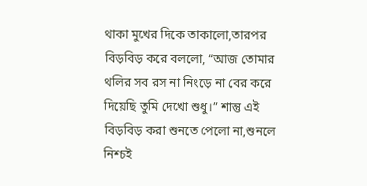থাকা মুখের দিকে তাকালো,তারপর বিড়বিড় করে বললো, “আজ তোমার থলির সব রস না নিংড়ে না বের করে দিয়েছি তুমি দেখো শুধু।” শান্তু এই বিড়বিড় করা শুনতে পেলো না,শুনলে নিশ্চই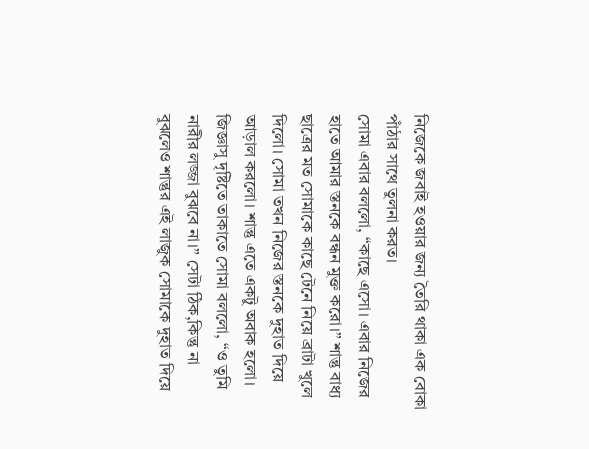নিজেকে জবাই হওয়ার জন্য তৈরি থাকা এক বোকা পাঁঠার সাথে তুলনা করত।
সোমা এবার বললো, “কাছে এসো। এবার নিজের হাতে আমার স্তনকে বন্ধন মুক্ত করো।” শান্তু বাধ্য ছাত্রের মত সোমাকে কাছে টেনে নিয়ে ব্রাটা খুলে দিলো। সোমা তখন নিজের স্তনকে দুহাত দিয়ে আড়াল করলো। শান্তু এতে একটু অবাক হলো। জিজ্ঞাসু দৃষ্টিতে তাকাতে সোমা বললো, “ও তুমি নারীর লজ্জা বুঝবে না।” সেটা ঠিক,কিন্তু না বুঝলেও শান্তুর এই লাজুক সোমাকে দুহাত দিয়ে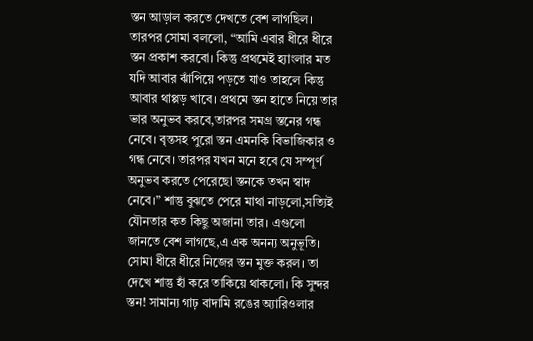স্তন আড়াল করতে দেখতে বেশ লাগছিল। তারপর সোমা বললো, “আমি এবার ধীরে ধীরে স্তন প্রকাশ করবো। কিন্তু প্রথমেই হ্যাংলার মত যদি আবার ঝাঁপিয়ে পড়তে যাও তাহলে কিন্তু আবার থাপ্পড় খাবে। প্রথমে স্তন হাতে নিয়ে তার ভার অনুভব করবে,তারপর সমগ্র স্তনের গন্ধ নেবে। বৃন্তসহ পুরো স্তন এমনকি বিভাজিকার ও গন্ধ নেবে। তারপর যখন মনে হবে যে সম্পূর্ণ অনুভব করতে পেরেছো স্তনকে তখন স্বাদ নেবে।” শান্তু বুঝতে পেরে মাথা নাড়লো,সত্যিই যৌনতার কত কিছু অজানা তার। এগুলো জানতে বেশ লাগছে,এ এক অনন্য অনুভূতি।
সোমা ধীরে ধীরে নিজের স্তন মুক্ত করল। তা দেখে শান্তু হাঁ করে তাকিয়ে থাকলো। কি সুন্দর স্তন! সামান্য গাঢ় বাদামি রঙের অ্যারিওলার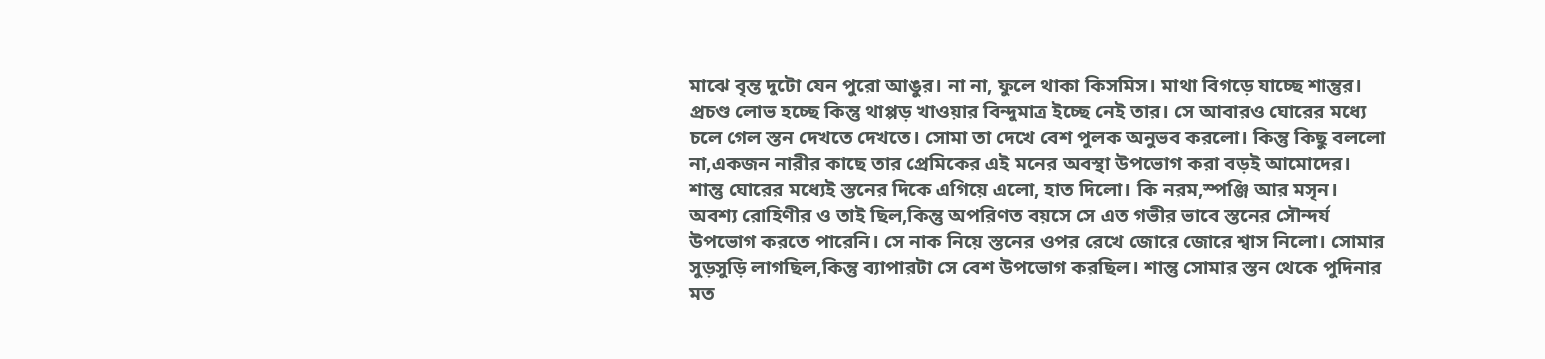মাঝে বৃন্ত দুটো যেন পুরো আঙুর। না না, ফুলে থাকা কিসমিস। মাথা বিগড়ে যাচ্ছে শান্তুর। প্রচণ্ড লোভ হচ্ছে কিন্তু থাপ্পড় খাওয়ার বিন্দুমাত্র ইচ্ছে নেই তার। সে আবারও ঘোরের মধ্যে চলে গেল স্তন দেখতে দেখতে। সোমা তা দেখে বেশ পুলক অনুভব করলো। কিন্তু কিছু বললো না,একজন নারীর কাছে তার প্রেমিকের এই মনের অবস্থা উপভোগ করা বড়ই আমোদের। শান্তু ঘোরের মধ্যেই স্তনের দিকে এগিয়ে এলো, হাত দিলো। কি নরম,স্পঞ্জি আর মসৃন। অবশ্য রোহিণীর ও তাই ছিল,কিন্তু অপরিণত বয়সে সে এত গভীর ভাবে স্তনের সৌন্দর্য উপভোগ করতে পারেনি। সে নাক নিয়ে স্তনের ওপর রেখে জোরে জোরে শ্বাস নিলো। সোমার সুড়সুড়ি লাগছিল,কিন্তু ব্যাপারটা সে বেশ উপভোগ করছিল। শান্তু সোমার স্তন থেকে পুদিনার মত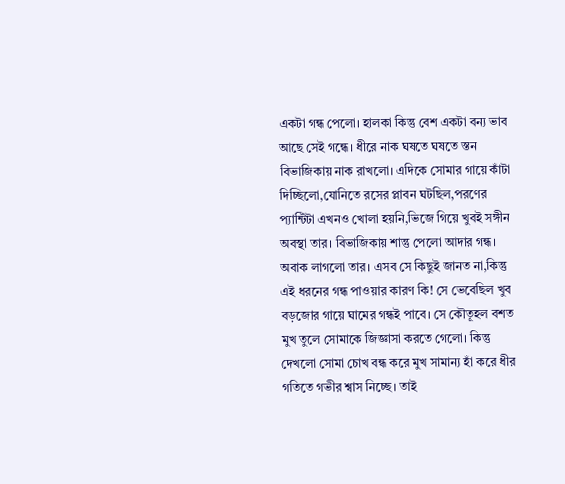একটা গন্ধ পেলো। হালকা কিন্তু বেশ একটা বন্য ভাব আছে সেই গন্ধে। ধীরে নাক ঘষতে ঘষতে স্তন বিভাজিকায় নাক রাখলো। এদিকে সোমার গায়ে কাঁটা দিচ্ছিলো,যোনিতে রসের প্লাবন ঘটছিল,পরণের প্যান্টিটা এখনও খোলা হয়নি,ভিজে গিয়ে খুবই সঙ্গীন অবস্থা তার। বিভাজিকায় শান্তু পেলো আদার গন্ধ। অবাক লাগলো তার। এসব সে কিছুই জানত না,কিন্তু এই ধরনের গন্ধ পাওয়ার কারণ কি! সে ভেবেছিল খুব বড়জোর গায়ে ঘামের গন্ধই পাবে। সে কৌতূহল বশত মুখ তুলে সোমাকে জিজ্ঞাসা করতে গেলো। কিন্তু দেখলো সোমা চোখ বন্ধ করে মুখ সামান্য হাঁ করে ধীর গতিতে গভীর শ্বাস নিচ্ছে। তাই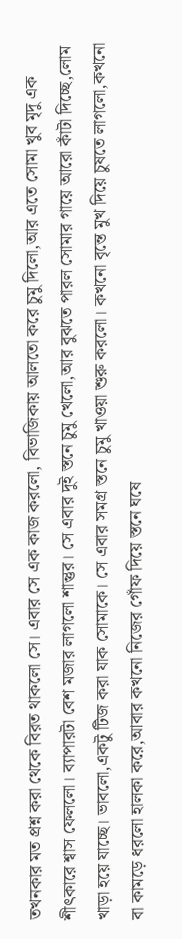তখনকার মত প্রশ্ন করা থেকে বিরত থাকলো সে। এবার সে এক কাজ করলো, বিভাজিকায় আলতো করে চুমু দিলো,আর এতে সোমা খুব মৃদু এক শীৎকারে শ্বাস ফেললো। ব্যাপারটা বেশ মজার লাগলো শান্তুর। সে এবার দুই স্তনে চুমু খেলো,আর বুঝতে পারল সোমার গায়ে আরো কাঁটা দিচ্ছে,লোম খাড়া হয়ে যাচ্ছে। ভাবলো,একটু টিজ করা যাক সোমাকে। সে এবার সমগ্র স্তনে চুমু খাওয়া শুরু করলো। কখনো বৃন্তে মুখ দিয়ে চুষতে লাগলো,কখনো বা কামড়ে ধরলো হালকা করে,আবার কখনো নিজের গোঁফ দিয়ে স্তনে ঘষে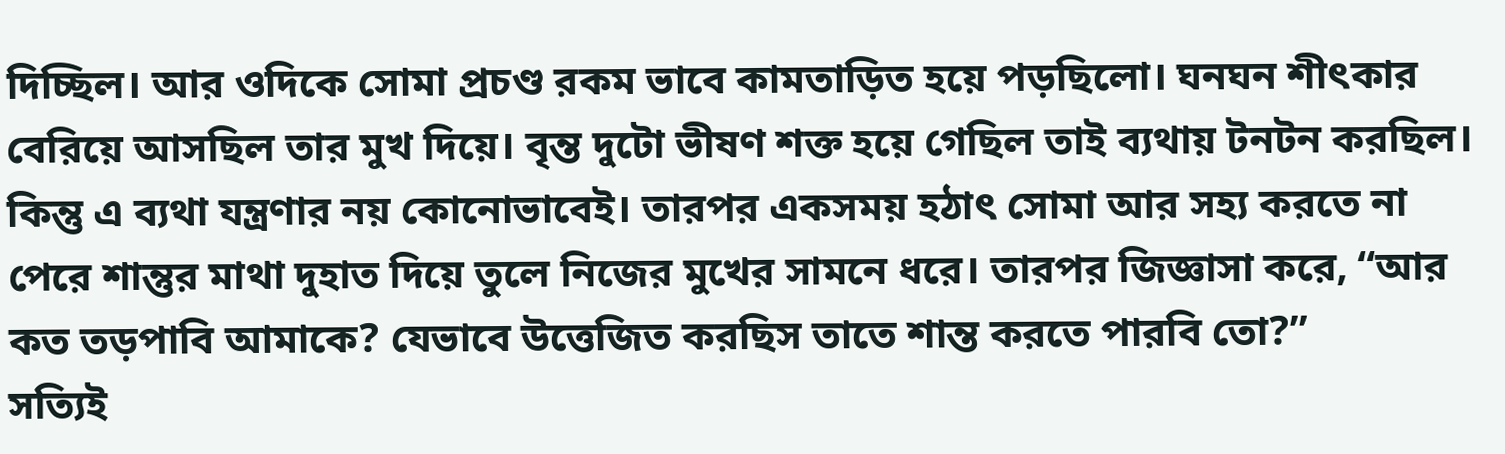দিচ্ছিল। আর ওদিকে সোমা প্রচণ্ড রকম ভাবে কামতাড়িত হয়ে পড়ছিলো। ঘনঘন শীৎকার বেরিয়ে আসছিল তার মুখ দিয়ে। বৃন্ত দুটো ভীষণ শক্ত হয়ে গেছিল তাই ব্যথায় টনটন করছিল। কিন্তু এ ব্যথা যন্ত্রণার নয় কোনোভাবেই। তারপর একসময় হঠাৎ সোমা আর সহ্য করতে না পেরে শান্তুর মাথা দুহাত দিয়ে তুলে নিজের মুখের সামনে ধরে। তারপর জিজ্ঞাসা করে, “আর কত তড়পাবি আমাকে? যেভাবে উত্তেজিত করছিস তাতে শান্ত করতে পারবি তো?”
সত্যিই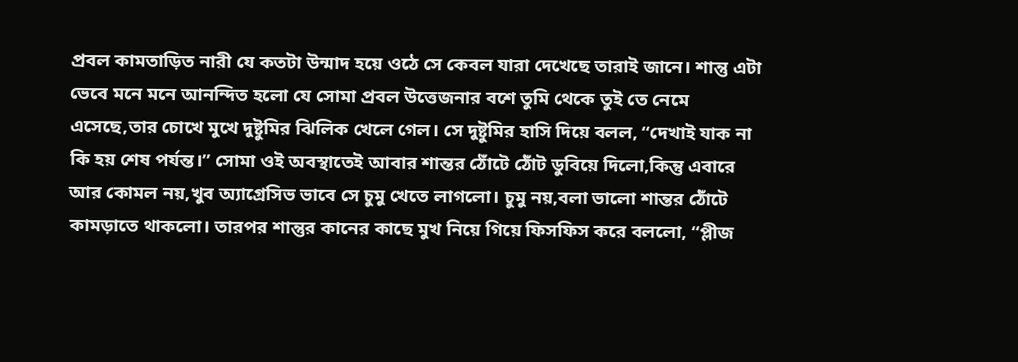প্রবল কামতাড়িত নারী যে কতটা উন্মাদ হয়ে ওঠে সে কেবল যারা দেখেছে তারাই জানে। শান্তু এটা ভেবে মনে মনে আনন্দিত হলো যে সোমা প্রবল উত্তেজনার বশে তুমি থেকে তুই তে নেমে এসেছে,তার চোখে মুখে দুষ্টুমির ঝিলিক খেলে গেল। সে দুষ্টুমির হাসি দিয়ে বলল, “দেখাই যাক না কি হয় শেষ পর্যন্ত।” সোমা ওই অবস্থাতেই আবার শান্তর ঠোঁটে ঠোঁট ডুবিয়ে দিলো,কিন্তু এবারে আর কোমল নয়,খুব অ্যাগ্রেসিভ ভাবে সে চুমু খেতে লাগলো। চুমু নয়,বলা ভালো শান্তর ঠোঁটে কামড়াতে থাকলো। তারপর শান্তুর কানের কাছে মুখ নিয়ে গিয়ে ফিসফিস করে বললো, “প্লীজ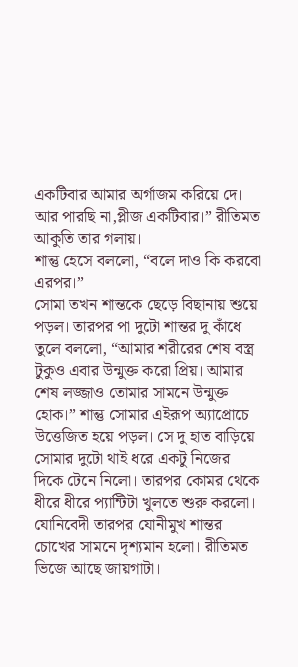একটিবার আমার অর্গাজম করিয়ে দে। আর পারছি না,প্লীজ একটিবার।” রীতিমত আকুতি তার গলায়।
শান্তু হেসে বললো, “বলে দাও কি করবো এরপর।”
সোমা তখন শান্তকে ছেড়ে বিছানায় শুয়ে পড়ল। তারপর পা দুটো শান্তর দু কাঁধে তুলে বললো, “আমার শরীরের শেষ বস্ত্র টুকুও এবার উন্মুক্ত করো প্রিয়। আমার শেষ লজ্জাও তোমার সামনে উন্মুক্ত হোক।” শান্তু সোমার এইরূপ অ্যাপ্রোচে উত্তেজিত হয়ে পড়ল। সে দু হাত বাড়িয়ে সোমার দুটো থাই ধরে একটু নিজের দিকে টেনে নিলো। তারপর কোমর থেকে ধীরে ধীরে প্যান্টিটা খুলতে শুরু করলো। যোনিবেদী তারপর যোনীমুখ শান্তর চোখের সামনে দৃশ্যমান হলো। রীতিমত ভিজে আছে জায়গাটা।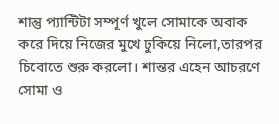শান্তু প্যান্টিটা সম্পূর্ণ খুলে সোমাকে অবাক করে দিয়ে নিজের মুখে ঢুকিয়ে নিলো,তারপর চিবোতে শুরু করলো। শান্তর এহেন আচরণে সোমা ও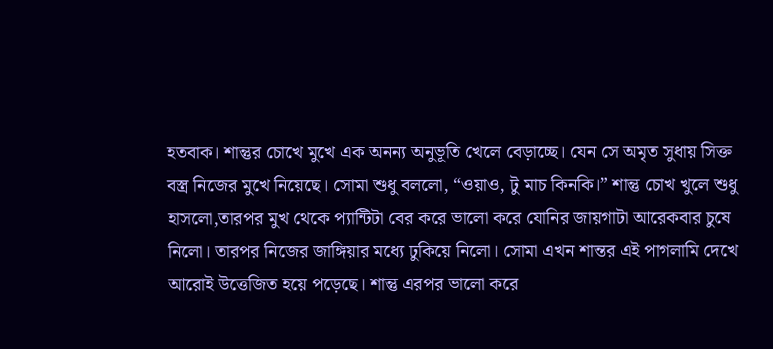হতবাক। শান্তুর চোখে মুখে এক অনন্য অনুভূতি খেলে বেড়াচ্ছে। যেন সে অমৃত সুধায় সিক্ত বস্ত্র নিজের মুখে নিয়েছে। সোমা শুধু বললো, “ওয়াও, টু মাচ কিনকি।” শান্তু চোখ খুলে শুধু হাসলো,তারপর মুখ থেকে প্যান্টিটা বের করে ভালো করে যোনির জায়গাটা আরেকবার চুষে নিলো। তারপর নিজের জাঙ্গিয়ার মধ্যে ঢুকিয়ে নিলো। সোমা এখন শান্তর এই পাগলামি দেখে আরোই উত্তেজিত হয়ে পড়েছে। শান্তু এরপর ভালো করে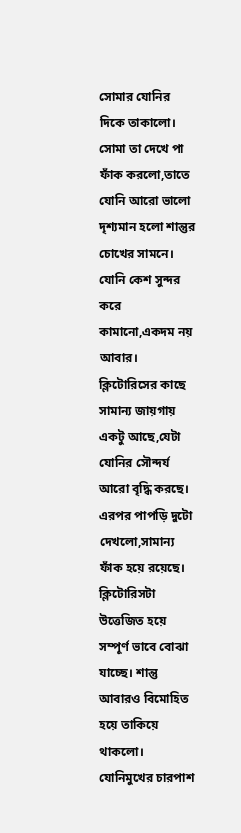সোমার যোনির দিকে তাকালো। সোমা তা দেখে পা ফাঁক করলো,তাতে যোনি আরো ভালো দৃশ্যমান হলো শান্তুর চোখের সামনে। যোনি কেশ সুন্দর করে কামানো,একদম নয় আবার। ক্লিটোরিসের কাছে সামান্য জায়গায় একটু আছে,যেটা যোনির সৌন্দর্য আরো বৃদ্ধি করছে। এরপর পাপড়ি দুটো দেখলো,সামান্য ফাঁক হয়ে রয়েছে। ক্লিটোরিসটা উত্তেজিত হয়ে সম্পূর্ণ ভাবে বোঝা যাচ্ছে। শান্তু আবারও বিমোহিত হয়ে তাকিয়ে থাকলো। যোনিমুখের চারপাশ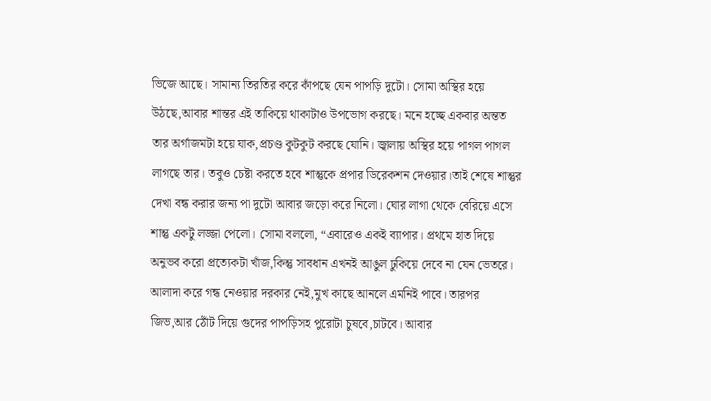ভিজে আছে। সামান্য তিরতির করে কাঁপছে যেন পাপড়ি দুটো। সোমা অস্থির হয়ে উঠছে,আবার শান্তর এই তাকিয়ে থাকাটাও উপভোগ করছে। মনে হচ্ছে একবার অন্তত তার অর্গাজমটা হয়ে যাক,প্রচণ্ড কুটকুট করছে যোনি। জ্বালায় অস্থির হয়ে পাগল পাগল লাগছে তার। তবুও চেষ্টা করতে হবে শান্তুকে প্রপার ডিরেকশন দেওয়ার।তাই শেষে শান্তুর দেখা বন্ধ করার জন্য পা দুটো আবার জড়ো করে নিলো। ঘোর লাগা থেকে বেরিয়ে এসে শান্তু একটু লজ্জা পেলো। সোমা বললো, “এবারেও একই ব্যাপার। প্রথমে হাত দিয়ে অনুভব করো প্রত্যেকটা খাঁজ,কিন্তু সাবধান এখনই আঙুল ঢুকিয়ে দেবে না যেন ভেতরে। আলাদা করে গন্ধ নেওয়ার দরকার নেই,মুখ কাছে আনলে এমনিই পাবে। তারপর জিভ,আর ঠোঁট দিয়ে গুদের পাপড়িসহ পুরোটা চুষবে,চাটবে। আবার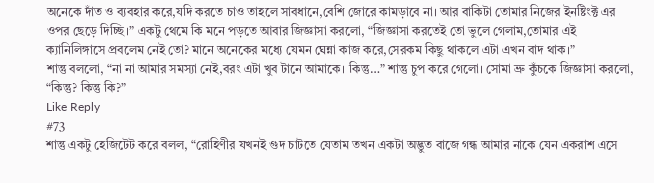অনেকে দাঁত ও ব্যবহার করে,যদি করতে চাও তাহলে সাবধানে,বেশি জোরে কামড়াবে না। আর বাকিটা তোমার নিজের ইনষ্টিংক্ট এর ওপর ছেড়ে দিচ্ছি।” একটু থেমে কি মনে পড়তে আবার জিজ্ঞাসা করলো, “জিজ্ঞাসা করতেই তো ভুলে গেলাম,তোমার এই ক্যানিলিঙ্গাসে প্রবলেম নেই তো? মানে অনেকের মধ্যে যেমন ঘেন্না কাজ করে,সেরকম কিছু থাকলে এটা এখন বাদ থাক।”
শান্তু বললো, “না না আমার সমস্যা নেই,বরং এটা খুব টানে আমাকে। কিন্তু…” শান্তু চুপ করে গেলো। সোমা ভ্রু কুঁচকে জিজ্ঞাসা করলো, “কিন্তু? কিন্তু কি?”
Like Reply
#73
শান্তু একটু হেজিটেট করে বলল, “রোহিণীর যখনই গুদ চাটতে যেতাম তখন একটা অদ্ভুত বাজে গন্ধ আমার নাকে যেন একরাশ এসে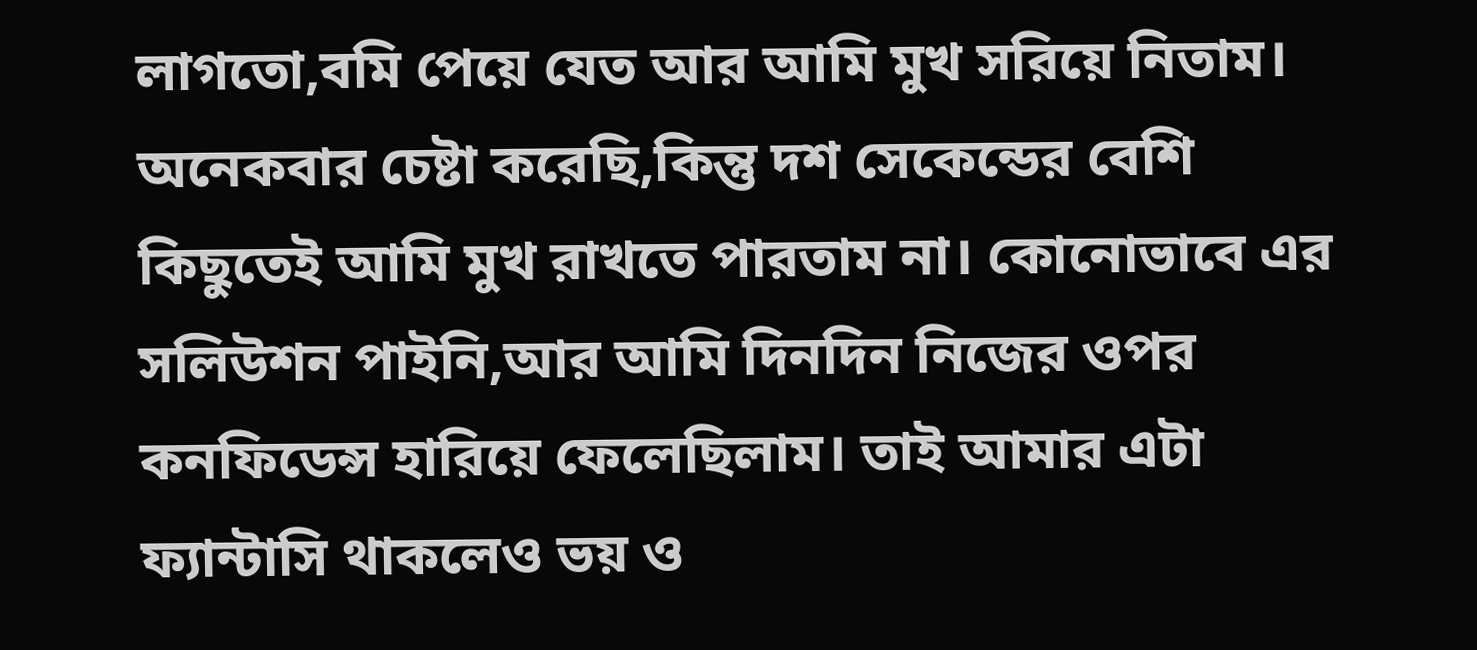লাগতো,বমি পেয়ে যেত আর আমি মুখ সরিয়ে নিতাম। অনেকবার চেষ্টা করেছি,কিন্তু দশ সেকেন্ডের বেশি কিছুতেই আমি মুখ রাখতে পারতাম না। কোনোভাবে এর সলিউশন পাইনি,আর আমি দিনদিন নিজের ওপর কনফিডেন্স হারিয়ে ফেলেছিলাম। তাই আমার এটা ফ্যান্টাসি থাকলেও ভয় ও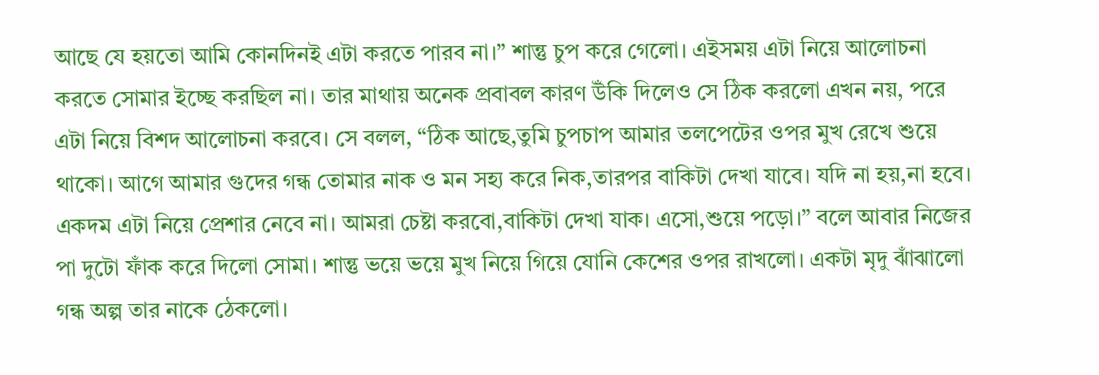আছে যে হয়তো আমি কোনদিনই এটা করতে পারব না।” শান্তু চুপ করে গেলো। এইসময় এটা নিয়ে আলোচনা করতে সোমার ইচ্ছে করছিল না। তার মাথায় অনেক প্রবাবল কারণ উঁকি দিলেও সে ঠিক করলো এখন নয়, পরে এটা নিয়ে বিশদ আলোচনা করবে। সে বলল, “ঠিক আছে,তুমি চুপচাপ আমার তলপেটের ওপর মুখ রেখে শুয়ে থাকো। আগে আমার গুদের গন্ধ তোমার নাক ও মন সহ্য করে নিক,তারপর বাকিটা দেখা যাবে। যদি না হয়,না হবে। একদম এটা নিয়ে প্রেশার নেবে না। আমরা চেষ্টা করবো,বাকিটা দেখা যাক। এসো,শুয়ে পড়ো।” বলে আবার নিজের পা দুটো ফাঁক করে দিলো সোমা। শান্তু ভয়ে ভয়ে মুখ নিয়ে গিয়ে যোনি কেশের ওপর রাখলো। একটা মৃদু ঝাঁঝালো গন্ধ অল্প তার নাকে ঠেকলো।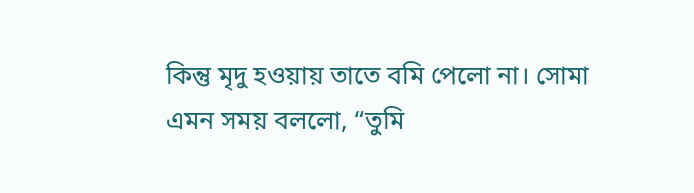কিন্তু মৃদু হওয়ায় তাতে বমি পেলো না। সোমা এমন সময় বললো, “তুমি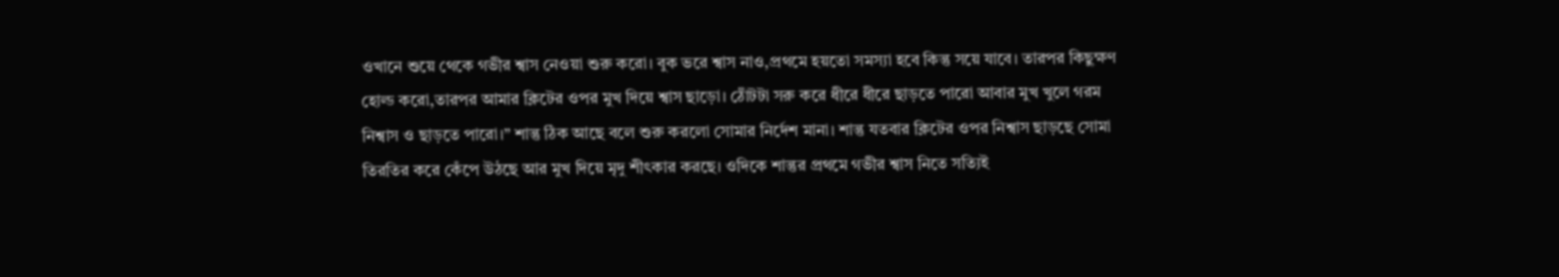ওখানে শুয়ে থেকে গভীর শ্বাস নেওয়া শুরু করো। বুক ভরে শ্বাস নাও,প্রথমে হয়তো সমস্যা হবে কিন্তু সয়ে যাবে। তারপর কিছুক্ষণ হোল্ড করো,তারপর আমার ক্লিটের ওপর মুখ দিয়ে শ্বাস ছাড়ো। ঠোঁটটা সরু করে ধীরে ধীরে ছাড়তে পারো আবার মুখ খুলে গরম নিশ্বাস ও ছাড়তে পারো।” শান্তু ঠিক আছে বলে শুরু করলো সোমার নির্দেশ মানা। শান্তু যতবার ক্লিটের ওপর নিশ্বাস ছাড়ছে সোমা তিরতির করে কেঁপে উঠছে আর মুখ দিয়ে মৃদু শীৎকার করছে। ওদিকে শান্তুর প্রথমে গভীর শ্বাস নিতে সত্যিই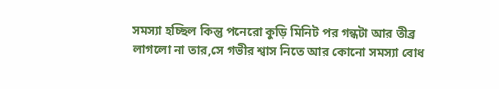সমস্যা হচ্ছিল কিন্তু পনেরো কুড়ি মিনিট পর গন্ধটা আর তীব্র লাগলো না তার,সে গভীর শ্বাস নিতে আর কোনো সমস্যা বোধ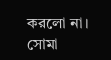করলো না। সোমা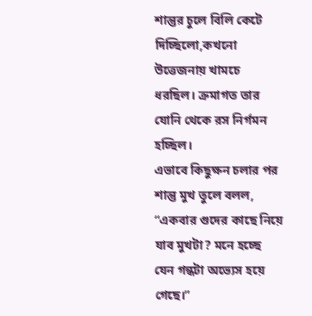শান্তুর চুলে বিলি কেটে দিচ্ছিলো,কখনো উত্তেজনায় খামচে ধরছিল। ক্রমাগত তার যোনি থেকে রস নির্গমন হচ্ছিল।
এভাবে কিছুক্ষন চলার পর শান্তু মুখ তুলে বলল, “একবার গুদের কাছে নিয়ে যাব মুখটা? মনে হচ্ছে যেন গন্ধটা অভ্যেস হয়ে গেছে।”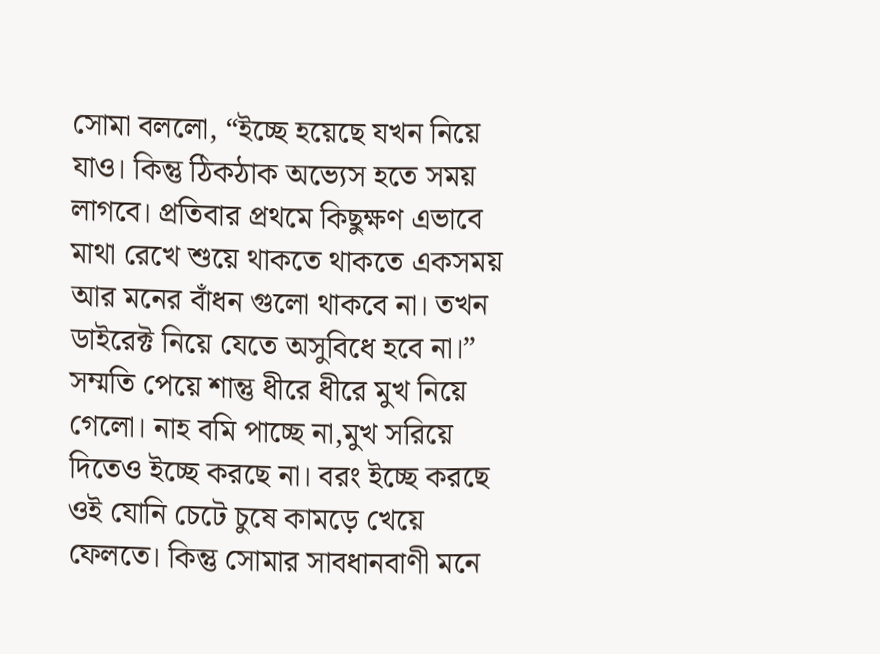সোমা বললো, “ইচ্ছে হয়েছে যখন নিয়ে যাও। কিন্তু ঠিকঠাক অভ্যেস হতে সময় লাগবে। প্রতিবার প্রথমে কিছুক্ষণ এভাবে মাথা রেখে শুয়ে থাকতে থাকতে একসময় আর মনের বাঁধন গুলো থাকবে না। তখন ডাইরেক্ট নিয়ে যেতে অসুবিধে হবে না।”
সম্মতি পেয়ে শান্তু ধীরে ধীরে মুখ নিয়ে গেলো। নাহ বমি পাচ্ছে না,মুখ সরিয়ে দিতেও ইচ্ছে করছে না। বরং ইচ্ছে করছে ওই যোনি চেটে চুষে কামড়ে খেয়ে ফেলতে। কিন্তু সোমার সাবধানবাণী মনে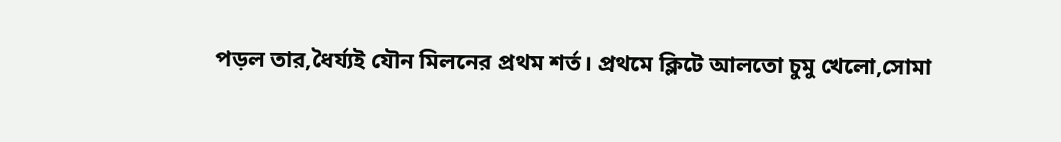পড়ল তার,ধৈর্য্যই যৌন মিলনের প্রথম শর্ত। প্রথমে ক্লিটে আলতো চুমু খেলো,সোমা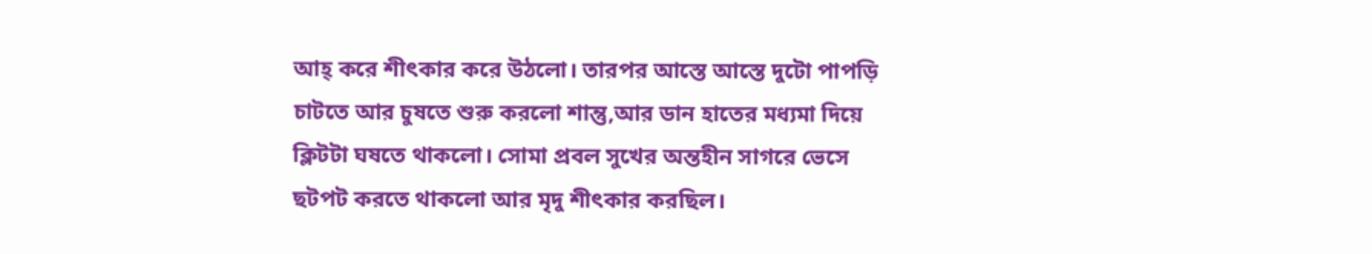আহ্ করে শীৎকার করে উঠলো। তারপর আস্তে আস্তে দুটো পাপড়ি চাটতে আর চুষতে শুরু করলো শান্তু,আর ডান হাতের মধ্যমা দিয়ে ক্লিটটা ঘষতে থাকলো। সোমা প্রবল সুখের অন্তহীন সাগরে ভেসে ছটপট করতে থাকলো আর মৃদু শীৎকার করছিল।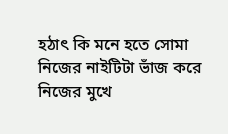হঠাৎ কি মনে হতে সোমা নিজের নাইটিটা ভাঁজ করে নিজের মুখে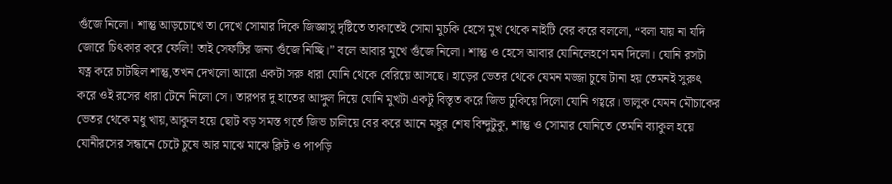গুঁজে নিলো। শান্তু আড়চোখে তা দেখে সোমার দিকে জিজ্ঞাসু দৃষ্টিতে তাকাতেই সোমা মুচকি হেসে মুখ থেকে নাইটি বের করে বললো, “বলা যায় না যদি জোরে চিৎকার করে ফেলি! তাই সেফটির জন্য গুঁজে নিচ্ছি।” বলে আবার মুখে গুঁজে নিলো। শান্তু ও হেসে আবার যোনিলেহণে মন দিলো। যোনি রসটা যত্ন করে চাটছিল শান্তু,তখন দেখলো আরো একটা সরু ধারা যোনি থেকে বেরিয়ে আসছে। হাড়ের ভেতর থেকে যেমন মজ্জা চুষে টানা হয় তেমনই সুরুৎ করে ওই রসের ধারা টেনে নিলো সে। তারপর দু হাতের আঙ্গুল দিয়ে যোনি মুখটা একটু বিস্তৃত করে জিভ ঢুকিয়ে দিলো যোনি গহ্বরে। ভালুক যেমন মৌচাকের ভেতর থেকে মধু খায়,আকুল হয়ে ছোট বড় সমস্ত গর্তে জিভ চালিয়ে বের করে আনে মধুর শেষ বিন্দুটুকু, শান্তু ও সোমার যোনিতে তেমনি ব্যাকুল হয়ে যোনীরসের সন্ধানে চেটে চুষে আর মাঝে মাঝে ক্লিট ও পাপড়ি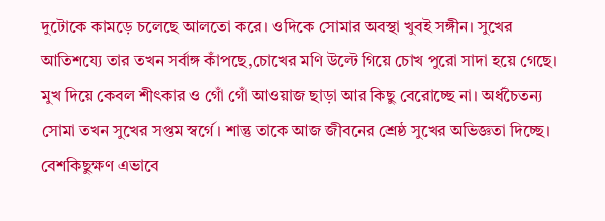দুটোকে কামড়ে চলেছে আলতো করে। ওদিকে সোমার অবস্থা খুবই সঙ্গীন। সুখের আতিশয্যে তার তখন সর্বাঙ্গ কাঁপছে,চোখের মণি উল্টে গিয়ে চোখ পুরো সাদা হয়ে গেছে। মুখ দিয়ে কেবল শীৎকার ও গোঁ গোঁ আওয়াজ ছাড়া আর কিছু বেরোচ্ছে না। অর্ধচৈতন্য সোমা তখন সুখের সপ্তম স্বর্গে। শান্তু তাকে আজ জীবনের শ্রেষ্ঠ সুখের অভিজ্ঞতা দিচ্ছে। বেশকিছুক্ষণ এভাবে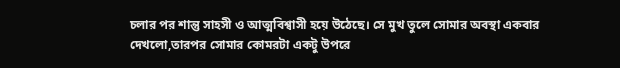চলার পর শান্তু সাহসী ও আত্মবিশ্বাসী হয়ে উঠেছে। সে মুখ তুলে সোমার অবস্থা একবার দেখলো,তারপর সোমার কোমরটা একটু উপরে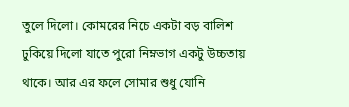তুলে দিলো। কোমরের নিচে একটা বড় বালিশ ঢুকিয়ে দিলো যাতে পুরো নিম্নভাগ একটু উচ্চতায় থাকে। আর এর ফলে সোমার শুধু যোনি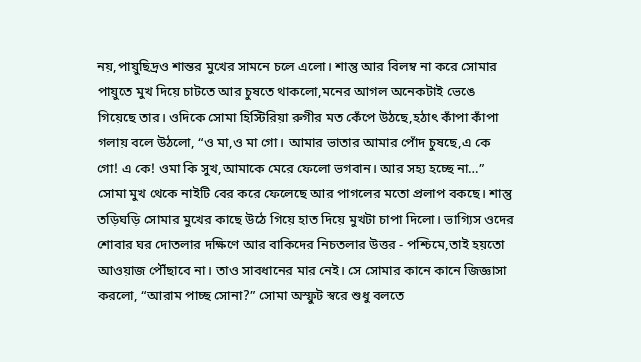নয়,পায়ুছিদ্রও শান্তর মুখের সামনে চলে এলো। শান্তু আর বিলম্ব না করে সোমার পায়ুতে মুখ দিয়ে চাটতে আর চুষতে থাকলো,মনের আগল অনেকটাই ভেঙে গিয়েছে তার। ওদিকে সোমা হিস্টিরিয়া রুগীর মত কেঁপে উঠছে,হঠাৎ কাঁপা কাঁপা গলায় বলে উঠলো, “ও মা,ও মা গো। আমার ভাতার আমার পোঁদ চুষছে,এ কে গো! এ কে! ওমা কি সুখ,আমাকে মেরে ফেলো ভগবান। আর সহ্য হচ্ছে না…” সোমা মুখ থেকে নাইটি বের করে ফেলেছে আর পাগলের মতো প্রলাপ বকছে। শান্তু তড়িঘড়ি সোমার মুখের কাছে উঠে গিয়ে হাত দিয়ে মুখটা চাপা দিলো। ভাগ্যিস ওদের শোবার ঘর দোতলার দক্ষিণে আর বাকিদের নিচতলার উত্তর - পশ্চিমে,তাই হয়তো আওয়াজ পৌঁছাবে না। তাও সাবধানের মার নেই। সে সোমার কানে কানে জিজ্ঞাসা করলো, “আরাম পাচ্ছ সোনা?” সোমা অস্ফুট স্বরে শুধু বলতে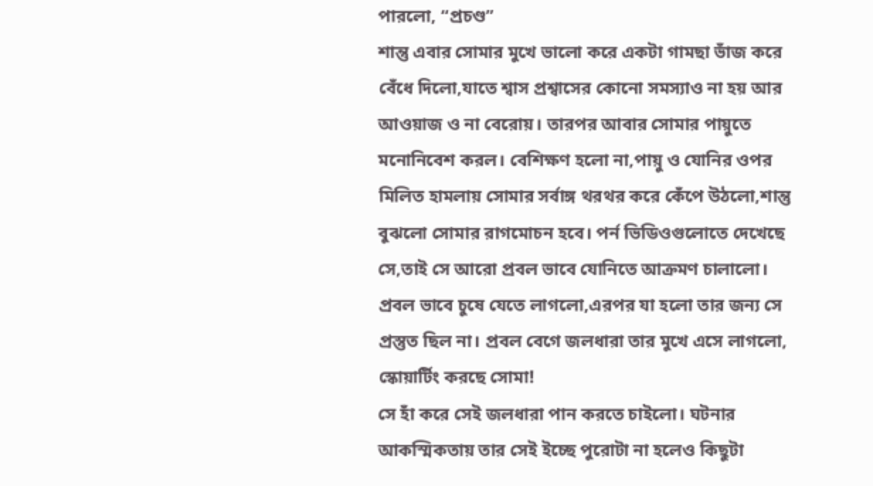পারলো, “প্রচণ্ড”
শান্তু এবার সোমার মুখে ভালো করে একটা গামছা ভাঁজ করে বেঁধে দিলো,যাতে শ্বাস প্রশ্বাসের কোনো সমস্যাও না হয় আর আওয়াজ ও না বেরোয়। তারপর আবার সোমার পায়ুতে মনোনিবেশ করল। বেশিক্ষণ হলো না,পায়ু ও যোনির ওপর মিলিত হামলায় সোমার সর্বাঙ্গ থরথর করে কেঁপে উঠলো,শান্তু বুঝলো সোমার রাগমোচন হবে। পর্ন ভিডিওগুলোতে দেখেছে সে,তাই সে আরো প্রবল ভাবে যোনিতে আক্রমণ চালালো। প্রবল ভাবে চুষে যেতে লাগলো,এরপর যা হলো তার জন্য সে প্রস্তুত ছিল না। প্রবল বেগে জলধারা তার মুখে এসে লাগলো, স্কোয়ার্টিং করছে সোমা!
সে হাঁ করে সেই জলধারা পান করতে চাইলো। ঘটনার আকস্মিকতায় তার সেই ইচ্ছে পুরোটা না হলেও কিছুটা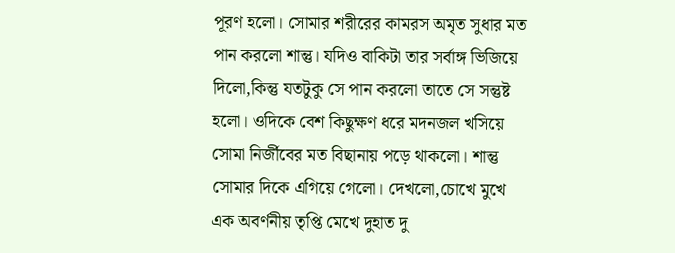পূরণ হলো। সোমার শরীরের কামরস অমৃত সুধার মত পান করলো শান্তু। যদিও বাকিটা তার সর্বাঙ্গ ভিজিয়ে দিলো,কিন্তু যতটুকু সে পান করলো তাতে সে সন্তুষ্ট হলো। ওদিকে বেশ কিছুক্ষণ ধরে মদনজল খসিয়ে সোমা নির্জীবের মত বিছানায় পড়ে থাকলো। শান্তু সোমার দিকে এগিয়ে গেলো। দেখলো,চোখে মুখে এক অবর্ণনীয় তৃপ্তি মেখে দুহাত দু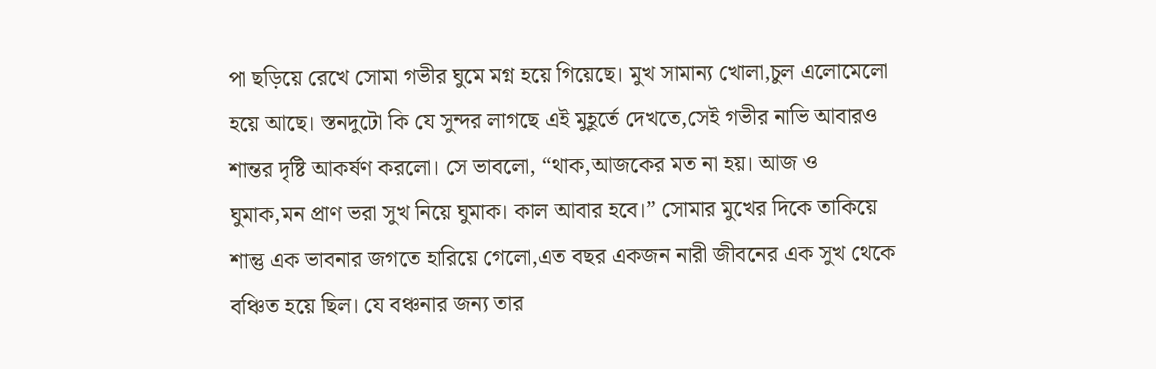পা ছড়িয়ে রেখে সোমা গভীর ঘুমে মগ্ন হয়ে গিয়েছে। মুখ সামান্য খোলা,চুল এলোমেলো হয়ে আছে। স্তনদুটো কি যে সুন্দর লাগছে এই মুহূর্তে দেখতে,সেই গভীর নাভি আবারও শান্তর দৃষ্টি আকর্ষণ করলো। সে ভাবলো, “থাক,আজকের মত না হয়। আজ ও ঘুমাক,মন প্রাণ ভরা সুখ নিয়ে ঘুমাক। কাল আবার হবে।” সোমার মুখের দিকে তাকিয়ে শান্তু এক ভাবনার জগতে হারিয়ে গেলো,এত বছর একজন নারী জীবনের এক সুখ থেকে বঞ্চিত হয়ে ছিল। যে বঞ্চনার জন্য তার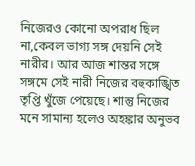নিজেরও কোনো অপরাধ ছিল না,কেবল ভাগ্য সঙ্গ দেয়নি সেই নারীর। আর আজ শান্তর সঙ্গে সঙ্গমে সেই নারী নিজের বহুকাঙ্খিত তৃপ্তি খুঁজে পেয়েছে। শান্তু নিজের মনে সামান্য হলেও অহঙ্কার অনুভব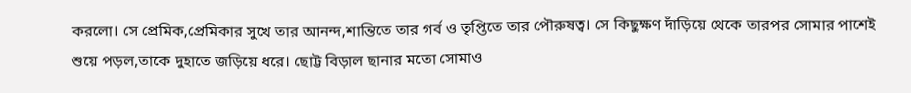করলো। সে প্রেমিক,প্রেমিকার সুখে তার আনন্দ,শান্তিতে তার গর্ব ও তৃপ্তিতে তার পৌরুষত্ব। সে কিছুক্ষণ দাঁড়িয়ে থেকে তারপর সোমার পাশেই শুয়ে পড়ল,তাকে দুহাতে জড়িয়ে ধরে। ছোট্ট বিড়াল ছানার মতো সোমাও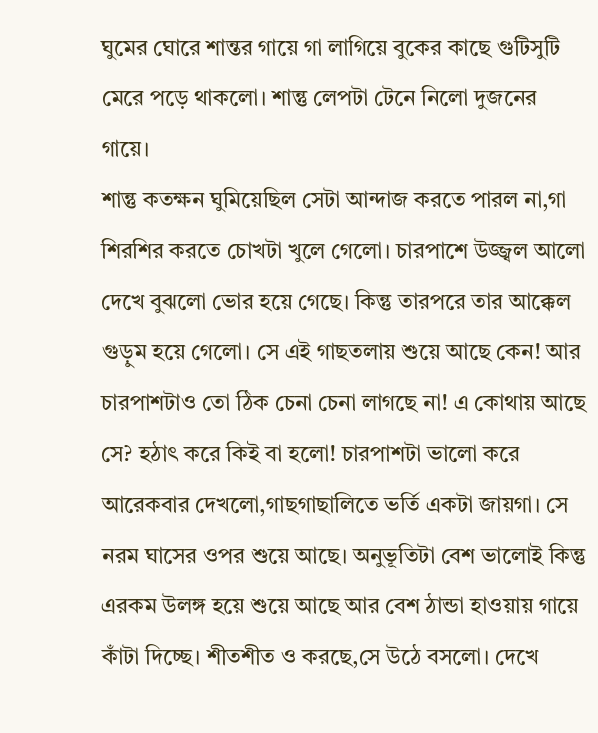ঘুমের ঘোরে শান্তর গায়ে গা লাগিয়ে বুকের কাছে গুটিসুটি মেরে পড়ে থাকলো। শান্তু লেপটা টেনে নিলো দুজনের গায়ে।
শান্তু কতক্ষন ঘুমিয়েছিল সেটা আন্দাজ করতে পারল না,গা শিরশির করতে চোখটা খুলে গেলো। চারপাশে উজ্জ্বল আলো দেখে বুঝলো ভোর হয়ে গেছে। কিন্তু তারপরে তার আক্কেল গুড়ুম হয়ে গেলো। সে এই গাছতলায় শুয়ে আছে কেন! আর চারপাশটাও তো ঠিক চেনা চেনা লাগছে না! এ কোথায় আছে সে? হঠাৎ করে কিই বা হলো! চারপাশটা ভালো করে আরেকবার দেখলো,গাছগাছালিতে ভর্তি একটা জায়গা। সে নরম ঘাসের ওপর শুয়ে আছে। অনুভূতিটা বেশ ভালোই কিন্তু এরকম উলঙ্গ হয়ে শুয়ে আছে আর বেশ ঠান্ডা হাওয়ায় গায়ে কাঁটা দিচ্ছে। শীতশীত ও করছে,সে উঠে বসলো। দেখে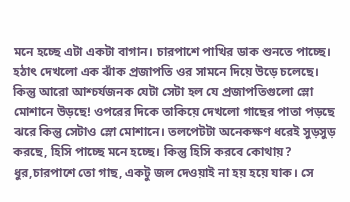মনে হচ্ছে এটা একটা বাগান। চারপাশে পাখির ডাক শুনতে পাচ্ছে। হঠাৎ দেখলো এক ঝাঁক প্রজাপতি ওর সামনে দিয়ে উড়ে চলেছে। কিন্তু আরো আশ্চর্যজনক যেটা সেটা হল যে প্রজাপতিগুলো স্লো মোশানে উড়ছে! ওপরের দিকে তাকিয়ে দেখলো গাছের পাতা পড়ছে ঝরে কিন্তু সেটাও স্লো মোশানে। তলপেটটা অনেকক্ষণ ধরেই সুড়সুড় করছে, হিসি পাচ্ছে মনে হচ্ছে। কিন্তু হিসি করবে কোথায়? ধুর,চারপাশে তো গাছ, একটু জল দেওয়াই না হয় হয়ে যাক। সে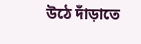উঠে দাঁড়াতে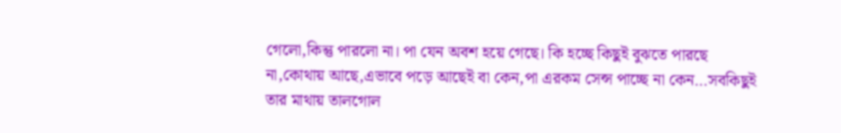গেলো,কিন্তু পারলো না। পা যেন অবশ হয়ে গেছে। কি হচ্ছে কিছুই বুঝতে পারছে না,কোথায় আছে,এভাবে পড়ে আছেই বা কেন,পা এরকম সেন্স পাচ্ছে না কেন…সবকিছুই তার মাথায় তালগোল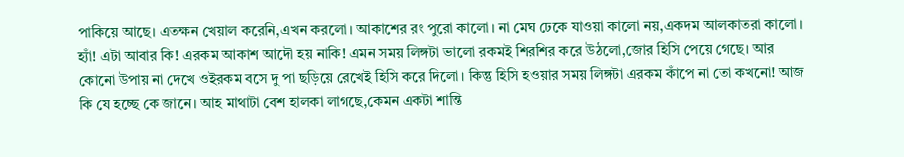পাকিয়ে আছে। এতক্ষন খেয়াল করেনি,এখন করলো। আকাশের রং পুরো কালো। না মেঘ ঢেকে যাওয়া কালো নয়,একদম আলকাতরা কালো। হ্যাঁ! এটা আবার কি! এরকম আকাশ আদৌ হয় নাকি! এমন সময় লিঙ্গটা ভালো রকমই শিরশির করে উঠলো,জোর হিসি পেয়ে গেছে। আর কোনো উপায় না দেখে ওইরকম বসে দু পা ছড়িয়ে রেখেই হিসি করে দিলো। কিন্তু হিসি হওয়ার সময় লিঙ্গটা এরকম কাঁপে না তো কখনো! আজ কি যে হচ্ছে কে জানে। আহ মাথাটা বেশ হালকা লাগছে,কেমন একটা শান্তি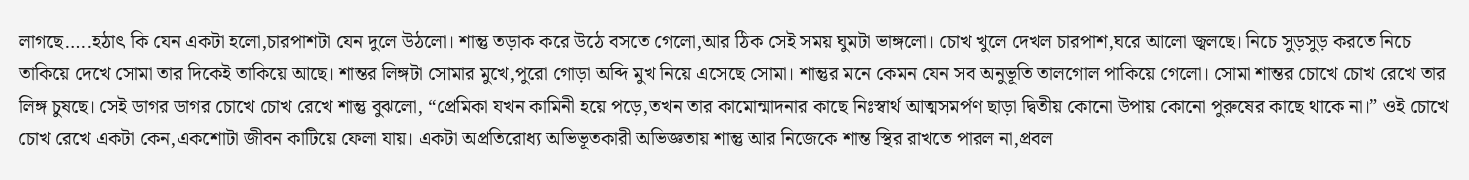লাগছে…..হঠাৎ কি যেন একটা হলো,চারপাশটা যেন দুলে উঠলো। শান্তু তড়াক করে উঠে বসতে গেলো,আর ঠিক সেই সময় ঘুমটা ভাঙ্গলো। চোখ খুলে দেখল চারপাশ,ঘরে আলো জ্বলছে। নিচে সুড়সুড় করতে নিচে তাকিয়ে দেখে সোমা তার দিকেই তাকিয়ে আছে। শান্তর লিঙ্গটা সোমার মুখে,পুরো গোড়া অব্দি মুখ নিয়ে এসেছে সোমা। শান্তুর মনে কেমন যেন সব অনুভূতি তালগোল পাকিয়ে গেলো। সোমা শান্তর চোখে চোখ রেখে তার লিঙ্গ চুষছে। সেই ডাগর ডাগর চোখে চোখ রেখে শান্তু বুঝলো, “প্রেমিকা যখন কামিনী হয়ে পড়ে,তখন তার কামোন্মাদনার কাছে নিঃস্বার্থ আত্মসমর্পণ ছাড়া দ্বিতীয় কোনো উপায় কোনো পুরুষের কাছে থাকে না।” ওই চোখে চোখ রেখে একটা কেন,একশোটা জীবন কাটিয়ে ফেলা যায়। একটা অপ্রতিরোধ্য অভিভূতকারী অভিজ্ঞতায় শান্তু আর নিজেকে শান্ত স্থির রাখতে পারল না,প্রবল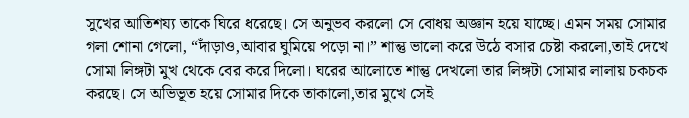সুখের আতিশয্য তাকে ঘিরে ধরেছে। সে অনুভব করলো সে বোধয় অজ্ঞান হয়ে যাচ্ছে। এমন সময় সোমার গলা শোনা গেলো, “দাঁড়াও,আবার ঘুমিয়ে পড়ো না।” শান্তু ভালো করে উঠে বসার চেষ্টা করলো,তাই দেখে সোমা লিঙ্গটা মুখ থেকে বের করে দিলো। ঘরের আলোতে শান্তু দেখলো তার লিঙ্গটা সোমার লালায় চকচক করছে। সে অভিভূত হয়ে সোমার দিকে তাকালো,তার মুখে সেই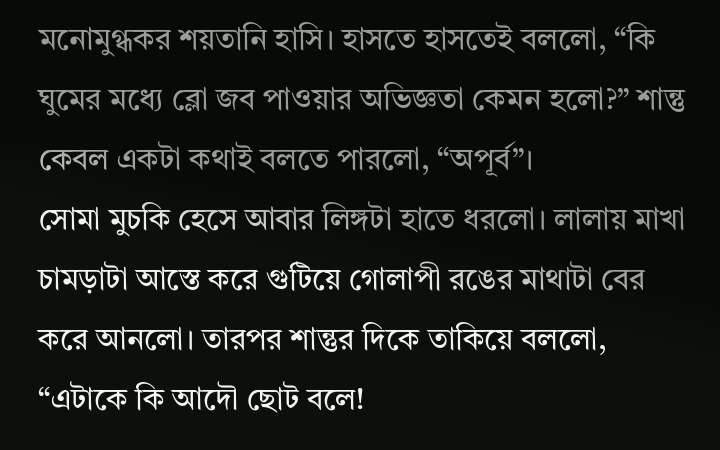মনোমুগ্ধকর শয়তানি হাসি। হাসতে হাসতেই বললো, “কি ঘুমের মধ্যে ব্লো জব পাওয়ার অভিজ্ঞতা কেমন হলো?” শান্তু কেবল একটা কথাই বলতে পারলো, “অপূর্ব”।
সোমা মুচকি হেসে আবার লিঙ্গটা হাতে ধরলো। লালায় মাখা চামড়াটা আস্তে করে গুটিয়ে গোলাপী রঙের মাথাটা বের করে আনলো। তারপর শান্তুর দিকে তাকিয়ে বললো, “এটাকে কি আদৌ ছোট বলে!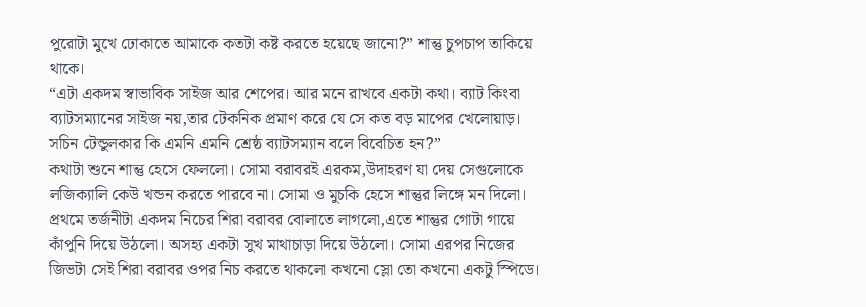পুরোটা মুখে ঢোকাতে আমাকে কতটা কষ্ট করতে হয়েছে জানো?” শান্তু চুপচাপ তাকিয়ে থাকে।
“এটা একদম স্বাভাবিক সাইজ আর শেপের। আর মনে রাখবে একটা কথা। ব্যাট কিংবা ব্যাটসম্যানের সাইজ নয়,তার টেকনিক প্রমাণ করে যে সে কত বড় মাপের খেলোয়াড়। সচিন টেন্ডুলকার কি এমনি এমনি শ্রেষ্ঠ ব্যাটসম্যান বলে বিবেচিত হন?”
কথাটা শুনে শান্তু হেসে ফেললো। সোমা বরাবরই এরকম,উদাহরণ যা দেয় সেগুলোকে লজিক্যালি কেউ খন্ডন করতে পারবে না। সোমা ও মুচকি হেসে শান্তুর লিঙ্গে মন দিলো।
প্রথমে তর্জনীটা একদম নিচের শিরা বরাবর বোলাতে লাগলো,এতে শান্তুর গোটা গায়ে কাঁপুনি দিয়ে উঠলো। অসহ্য একটা সুখ মাথাচাড়া দিয়ে উঠলো। সোমা এরপর নিজের জিভটা সেই শিরা বরাবর ওপর নিচ করতে থাকলো কখনো স্লো তো কখনো একটু স্পিডে।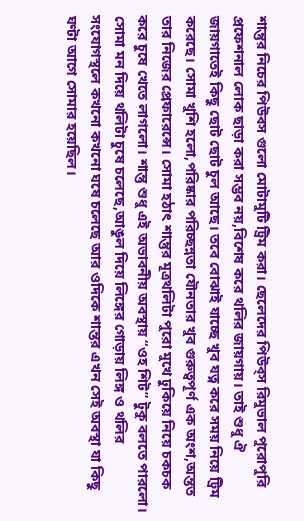শান্তুর নিচের পিউবস গুলো মোটামুটি ট্রিম করা। ছেলেদের পিউব্স রিমুভাল পুরোপুরি প্রফেশনাল লোক ছাড়া করা সম্ভব নয়,বিশেষ করে থলির জায়গায়। তাই শুধু ঐ জায়গাতেই কিছু ছোট ছোট চুল আছে। তবে বোঝাই যাচ্ছে খুব যত্ন করে সময় নিয়ে ট্রিম করেছে। সোমা খুশি হলো,পরিষ্কার পরিচ্ছন্নতা যৌনতার খুব গুরুত্বপূর্ণ এক অংশ,অন্তত তার নিজের প্রেফারেন্সে। সোমা হঠাৎ শান্তুর মূত্রথলিটা পুরো মুখে ঢুকিয়ে নিয়ে চকচক করে চুষে খেতে লাগলো। শান্তু শুধু এই অভাবনীয় অবস্থায় “ওহ শিট” টুকু বলতে পারলো। সোমা মন দিয়ে থলিটা চুষে চলেছে,আঙুল দিয়ে লিঙ্গের গোড়ায় লিঙ্গ ও থলির সংযোগস্থলে কখনো কখনো ঘষে চলেছে আর ওদিকে শান্তর এখন সেই অবস্থা যা কিছু ঘণ্টা আগে সোমার হয়েছিল।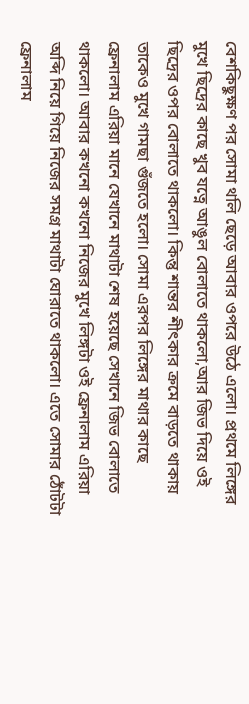বেশকিছুক্ষণ পর সোমা থলি ছেড়ে আবার ওপরে উঠে এলো। প্রথমে লিঙ্গের মুখে ছিদ্রের কাছে খুব যত্নে আঙুল বোলাতে থাকলো,আর জিভ দিয়ে ওই ছিদ্রের ওপর বোলাতে থাকলো। কিন্তু শান্তর শীৎকার ক্রমে বাড়তে থাকায় তাকেও মুখে গামছা গুঁজতে হলো। সোমা এরপর লিঙ্গের মাথার কাছে ফ্রেনালাম এরিয়া মানে যেখানে মাথাটা শেষ হয়েছে সেখানে জিভ বোলাতে থাকলো। আবার কখনো কখনো নিজের মুখে লিঙ্গটা ওই ফ্রেনালাম এরিয়া অব্দি নিয়ে গিয়ে নিজের সমগ্র মাথাটা ঘোরাতে থাকলো। এতে সোমার ঠোঁটটা ফ্রেনালাম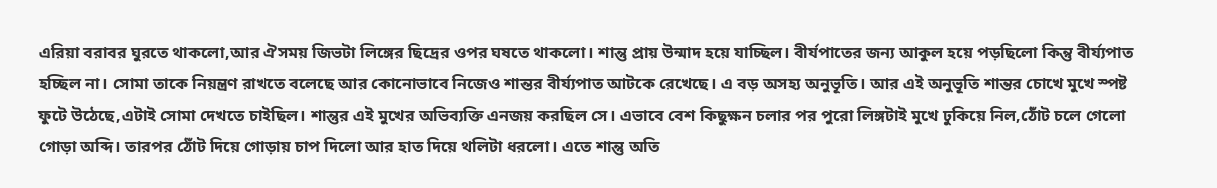এরিয়া বরাবর ঘুরতে থাকলো,আর ঐসময় জিভটা লিঙ্গের ছিদ্রের ওপর ঘষতে থাকলো। শান্তু প্রায় উন্মাদ হয়ে যাচ্ছিল। বীর্যপাতের জন্য আকুল হয়ে পড়ছিলো কিন্তু বীর্য্যপাত হচ্ছিল না। সোমা তাকে নিয়ন্ত্রণ রাখতে বলেছে আর কোনোভাবে নিজেও শান্তর বীর্য্যপাত আটকে রেখেছে। এ বড় অসহ্য অনুভূতি। আর এই অনুভূতি শান্তর চোখে মুখে স্পষ্ট ফুটে উঠেছে,এটাই সোমা দেখতে চাইছিল। শান্তুর এই মুখের অভিব্যক্তি এনজয় করছিল সে। এভাবে বেশ কিছুক্ষন চলার পর পুরো লিঙ্গটাই মুখে ঢুকিয়ে নিল,ঠোঁট চলে গেলো গোড়া অব্দি। তারপর ঠোঁট দিয়ে গোড়ায় চাপ দিলো আর হাত দিয়ে থলিটা ধরলো। এতে শান্তু অতি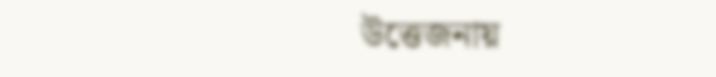উত্তেজনায়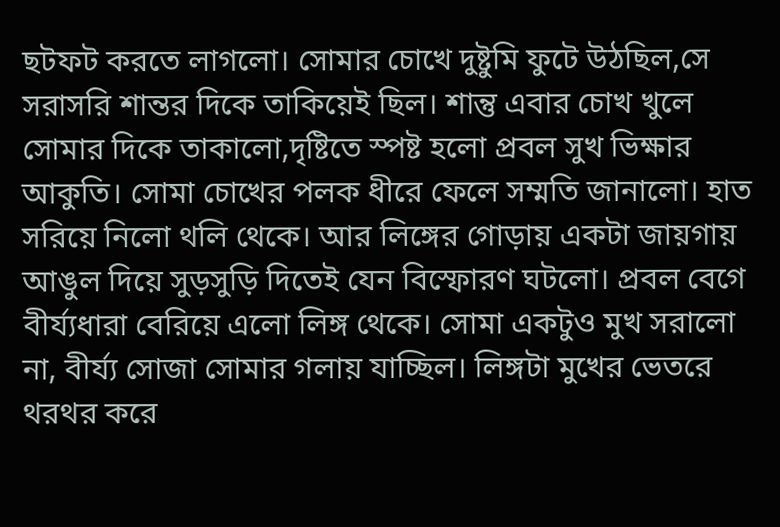ছটফট করতে লাগলো। সোমার চোখে দুষ্টুমি ফুটে উঠছিল,সে সরাসরি শান্তর দিকে তাকিয়েই ছিল। শান্তু এবার চোখ খুলে সোমার দিকে তাকালো,দৃষ্টিতে স্পষ্ট হলো প্রবল সুখ ভিক্ষার আকুতি। সোমা চোখের পলক ধীরে ফেলে সম্মতি জানালো। হাত সরিয়ে নিলো থলি থেকে। আর লিঙ্গের গোড়ায় একটা জায়গায় আঙুল দিয়ে সুড়সুড়ি দিতেই যেন বিস্ফোরণ ঘটলো। প্রবল বেগে বীর্য্যধারা বেরিয়ে এলো লিঙ্গ থেকে। সোমা একটুও মুখ সরালো না, বীর্য্য সোজা সোমার গলায় যাচ্ছিল। লিঙ্গটা মুখের ভেতরে থরথর করে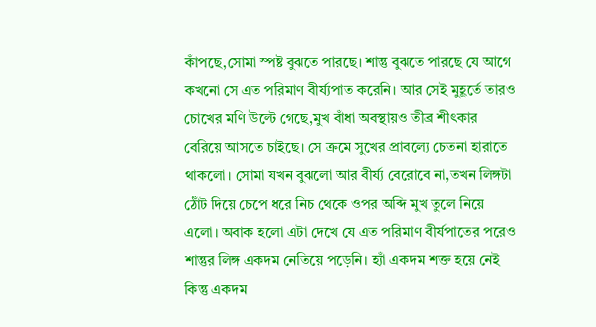কাঁপছে,সোমা স্পষ্ট বুঝতে পারছে। শান্তু বুঝতে পারছে যে আগে কখনো সে এত পরিমাণ বীর্য্যপাত করেনি। আর সেই মুহূর্তে তারও চোখের মণি উল্টে গেছে,মুখ বাঁধা অবস্থায়ও তীব্র শীৎকার বেরিয়ে আসতে চাইছে। সে ক্রমে সুখের প্রাবল্যে চেতনা হারাতে থাকলো। সোমা যখন বুঝলো আর বীর্য্য বেরোবে না,তখন লিঙ্গটা ঠোঁট দিয়ে চেপে ধরে নিচ থেকে ওপর অব্দি মুখ তুলে নিয়ে এলো। অবাক হলো এটা দেখে যে এত পরিমাণ বীর্যপাতের পরেও শান্তুর লিঙ্গ একদম নেতিয়ে পড়েনি। হ্যাঁ একদম শক্ত হয়ে নেই কিন্তু একদম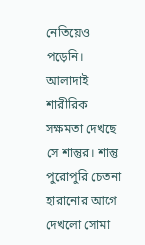নেতিয়েও পড়েনি। আলাদাই শারীরিক সক্ষমতা দেখছে সে শান্তুর। শান্তু পুরোপুরি চেতনা হারানোর আগে দেখলো সোমা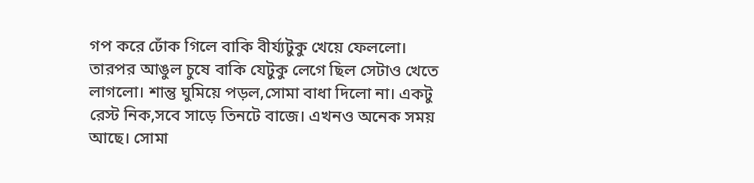গপ করে ঢোঁক গিলে বাকি বীর্য্যটুকু খেয়ে ফেললো। তারপর আঙুল চুষে বাকি যেটুকু লেগে ছিল সেটাও খেতে লাগলো। শান্তু ঘুমিয়ে পড়ল,সোমা বাধা দিলো না। একটু রেস্ট নিক,সবে সাড়ে তিনটে বাজে। এখনও অনেক সময় আছে। সোমা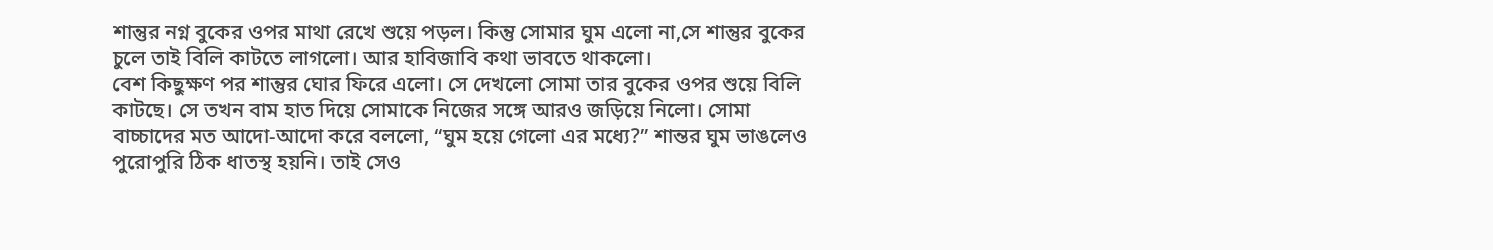শান্তুর নগ্ন বুকের ওপর মাথা রেখে শুয়ে পড়ল। কিন্তু সোমার ঘুম এলো না,সে শান্তুর বুকের চুলে তাই বিলি কাটতে লাগলো। আর হাবিজাবি কথা ভাবতে থাকলো।
বেশ কিছুক্ষণ পর শান্তুর ঘোর ফিরে এলো। সে দেখলো সোমা তার বুকের ওপর শুয়ে বিলি কাটছে। সে তখন বাম হাত দিয়ে সোমাকে নিজের সঙ্গে আরও জড়িয়ে নিলো। সোমা বাচ্চাদের মত আদো-আদো করে বললো, “ঘুম হয়ে গেলো এর মধ্যে?” শান্তর ঘুম ভাঙলেও পুরোপুরি ঠিক ধাতস্থ হয়নি। তাই সেও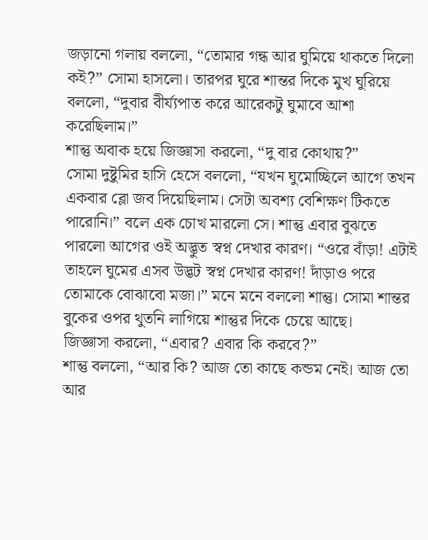জড়ানো গলায় বললো, “তোমার গন্ধ আর ঘুমিয়ে থাকতে দিলো কই?” সোমা হাসলো। তারপর ঘুরে শান্তর দিকে মুখ ঘুরিয়ে বললো, “দুবার বীর্য্যপাত করে আরেকটু ঘুমাবে আশা করেছিলাম।”
শান্তু অবাক হয়ে জিজ্ঞাসা করলো, “দু বার কোথায়?”
সোমা দুষ্টুমির হাসি হেসে বললো, “যখন ঘুমোচ্ছিলে আগে তখন একবার ব্লো জব দিয়েছিলাম। সেটা অবশ্য বেশিক্ষণ টিকতে পারোনি।” বলে এক চোখ মারলো সে। শান্তু এবার বুঝতে পারলো আগের ওই অদ্ভুত স্বপ্ন দেখার কারণ। “ওরে বাঁড়া! এটাই তাহলে ঘুমের এসব উদ্ভট স্বপ্ন দেখার কারণ! দাঁড়াও পরে তোমাকে বোঝাবো মজা।” মনে মনে বললো শান্তু। সোমা শান্তর বুকের ওপর থুতনি লাগিয়ে শান্তুর দিকে চেয়ে আছে।
জিজ্ঞাসা করলো, “এবার? এবার কি করবে?”
শান্তু বললো, “আর কি? আজ তো কাছে কন্ডম নেই। আজ তো আর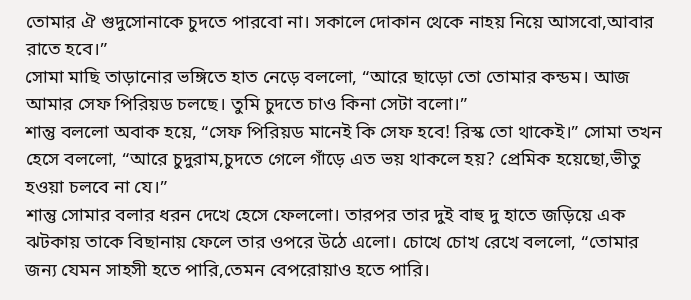তোমার ঐ গুদুসোনাকে চুদতে পারবো না। সকালে দোকান থেকে নাহয় নিয়ে আসবো,আবার রাতে হবে।”
সোমা মাছি তাড়ানোর ভঙ্গিতে হাত নেড়ে বললো, “আরে ছাড়ো তো তোমার কন্ডম। আজ আমার সেফ পিরিয়ড চলছে। তুমি চুদতে চাও কিনা সেটা বলো।”
শান্তু বললো অবাক হয়ে, “সেফ পিরিয়ড মানেই কি সেফ হবে! রিস্ক তো থাকেই।” সোমা তখন হেসে বললো, “আরে চুদুরাম,চুদতে গেলে গাঁড়ে এত ভয় থাকলে হয়? প্রেমিক হয়েছো,ভীতু হওয়া চলবে না যে।”
শান্তু সোমার বলার ধরন দেখে হেসে ফেললো। তারপর তার দুই বাহু দু হাতে জড়িয়ে এক ঝটকায় তাকে বিছানায় ফেলে তার ওপরে উঠে এলো। চোখে চোখ রেখে বললো, “তোমার জন্য যেমন সাহসী হতে পারি,তেমন বেপরোয়াও হতে পারি।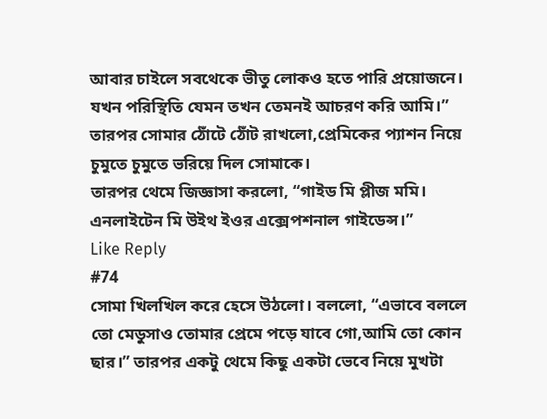আবার চাইলে সবথেকে ভীতু লোকও হতে পারি প্রয়োজনে। যখন পরিস্থিতি যেমন তখন তেমনই আচরণ করি আমি।” তারপর সোমার ঠোঁটে ঠোঁট রাখলো,প্রেমিকের প্যাশন নিয়ে চুমুতে চুমুতে ভরিয়ে দিল সোমাকে।
তারপর থেমে জিজ্ঞাসা করলো, “গাইড মি প্লীজ মমি। এনলাইটেন মি উইথ ইওর এক্সেপশনাল গাইডেন্স।”
Like Reply
#74
সোমা খিলখিল করে হেসে উঠলো। বললো, “এভাবে বললে তো মেডুসাও তোমার প্রেমে পড়ে যাবে গো,আমি তো কোন ছার।” তারপর একটু থেমে কিছু একটা ভেবে নিয়ে মুখটা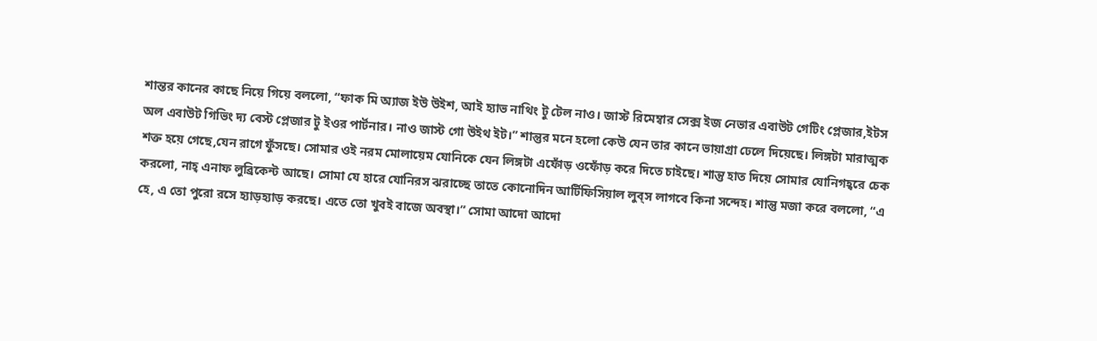শান্তর কানের কাছে নিয়ে গিয়ে বললো, “ফাক মি অ্যাজ ইউ উইশ, আই হ্যাভ নাথিং টু টেল নাও। জাস্ট রিমেম্বার সেক্স ইজ নেভার এবাউট গেটিং প্লেজার,ইটস অল এবাউট গিভিং দ্য বেস্ট প্লেজার টু ইওর পার্টনার। নাও জাস্ট গো উইথ ইট।” শান্তুর মনে হলো কেউ যেন তার কানে ভায়াগ্রা ঢেলে দিয়েছে। লিঙ্গটা মারাত্মক শক্ত হয়ে গেছে,যেন রাগে ফুঁসছে। সোমার ওই নরম মোলায়েম যোনিকে যেন লিঙ্গটা এফোঁড় ওফোঁড় করে দিতে চাইছে। শান্তু হাত দিয়ে সোমার যোনিগহ্বরে চেক করলো, নাহ্ এনাফ লুব্রিকেন্ট আছে। সোমা যে হারে যোনিরস ঝরাচ্ছে তাতে কোনোদিন আর্টিফিসিয়াল লুব্স লাগবে কিনা সন্দেহ। শান্তু মজা করে বললো, “এ হে, এ তো পুরো রসে হ্যাড়হ্যাড় করছে। এতে তো খুবই বাজে অবস্থা।” সোমা আদো আদো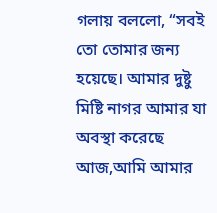গলায় বললো, “সবই তো তোমার জন্য হয়েছে। আমার দুষ্টু মিষ্টি নাগর আমার যা অবস্থা করেছে আজ,আমি আমার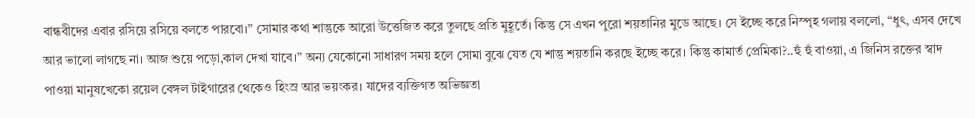বান্ধবীদের এবার রসিয়ে রসিয়ে বলতে পারবো।” সোমার কথা শান্তুকে আরো উত্তেজিত করে তুলছে প্রতি মুহূর্তে। কিন্তু সে এখন পুরো শয়তানির মুডে আছে। সে ইচ্ছে করে নিস্পৃহ গলায় বললো, “ধুৎ, এসব দেখে আর ভালো লাগছে না। আজ শুয়ে পড়ো,কাল দেখা যাবে।” অন্য যেকোনো সাধারণ সময় হলে সোমা বুঝে যেত যে শান্তু শয়তানি করছে ইচ্ছে করে। কিন্তু কামার্ত প্রেমিকা?..হুঁ হুঁ বাওয়া, এ জিনিস রক্তের স্বাদ পাওয়া মানুষখেকো রয়েল বেঙ্গল টাইগারের থেকেও হিংস্র আর ভয়ংকর। যাদের ব্যক্তিগত অভিজ্ঞতা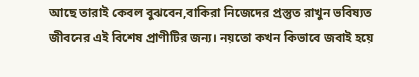আছে তারাই কেবল বুঝবেন,বাকিরা নিজেদের প্রস্তুত রাখুন ভবিষ্যত জীবনের এই বিশেষ প্রাণীটির জন্য। নয়তো কখন কিভাবে জবাই হয়ে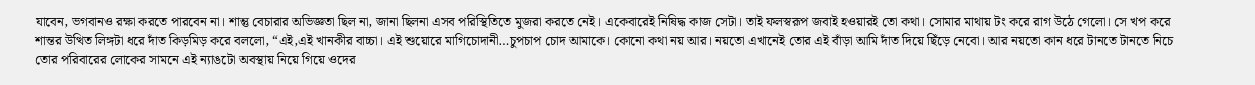যাবেন, ভগবানও রক্ষা করতে পারবেন না। শান্তু বেচারার অভিজ্ঞতা ছিল না, জানা ছিলনা এসব পরিস্থিতিতে মুজরা করতে নেই। একেবারেই নিষিদ্ধ কাজ সেটা। তাই ফলস্বরূপ জবাই হওয়ারই তো কথা। সোমার মাথায় টং করে রাগ উঠে গেলো। সে খপ করে শান্তর উত্থিত লিঙ্গটা ধরে দাঁত কিড়মিড় করে বললো, “এই,এই খানকীর বাচ্চা। এই শুয়োরে মাগিচোদানী…চুপচাপ চোদ আমাকে। কোনো কথা নয় আর। নয়তো এখানেই তোর এই বাঁড়া আমি দাঁত দিয়ে ছিঁড়ে নেবো। আর নয়তো কান ধরে টানতে টানতে নিচে তোর পরিবারের লোকের সামনে এই ন্যাঙটো অবস্থায় নিয়ে গিয়ে ওদের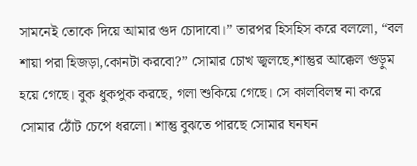সামনেই তোকে দিয়ে আমার গুদ চোদাবো।” তারপর হিসহিস করে বললো, “বল শায়া পরা হিজড়া,কোনটা করবো?” সোমার চোখ জ্বলছে,শান্তুর আক্কেল গুড়ুম হয়ে গেছে। বুক ধুকপুক করছে, গলা শুকিয়ে গেছে। সে কালবিলম্ব না করে সোমার ঠোঁট চেপে ধরলো। শান্তু বুঝতে পারছে সোমার ঘনঘন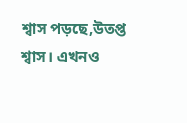শ্বাস পড়ছে,উতপ্ত শ্বাস। এখনও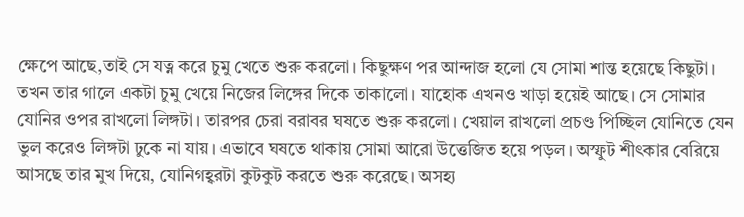ক্ষেপে আছে,তাই সে যত্ন করে চুমু খেতে শুরু করলো। কিছুক্ষণ পর আন্দাজ হলো যে সোমা শান্ত হয়েছে কিছুটা। তখন তার গালে একটা চুমু খেয়ে নিজের লিঙ্গের দিকে তাকালো। যাহোক এখনও খাড়া হয়েই আছে। সে সোমার যোনির ওপর রাখলো লিঙ্গটা। তারপর চেরা বরাবর ঘষতে শুরু করলো। খেয়াল রাখলো প্রচণ্ড পিচ্ছিল যোনিতে যেন ভুল করেও লিঙ্গটা ঢুকে না যায়। এভাবে ঘষতে থাকায় সোমা আরো উত্তেজিত হয়ে পড়ল। অস্ফুট শীৎকার বেরিয়ে আসছে তার মুখ দিয়ে, যোনিগহ্বরটা কুটকুট করতে শুরু করেছে। অসহ্য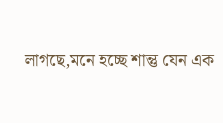লাগছে,মনে হচ্ছে শান্তু যেন এক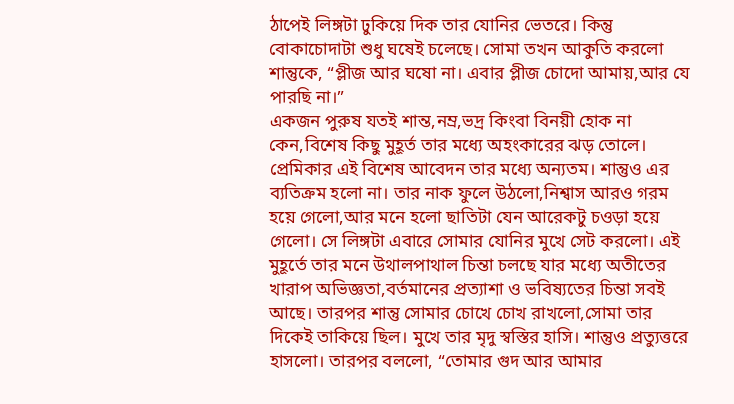ঠাপেই লিঙ্গটা ঢুকিয়ে দিক তার যোনির ভেতরে। কিন্তু বোকাচোদাটা শুধু ঘষেই চলেছে। সোমা তখন আকুতি করলো শান্তুকে, “প্লীজ আর ঘষো না। এবার প্লীজ চোদো আমায়,আর যে পারছি না।”
একজন পুরুষ যতই শান্ত,নম্র,ভদ্র কিংবা বিনয়ী হোক না কেন,বিশেষ কিছু মুহূর্ত তার মধ্যে অহংকারের ঝড় তোলে। প্রেমিকার এই বিশেষ আবেদন তার মধ্যে অন্যতম। শান্তুও এর ব্যতিক্রম হলো না। তার নাক ফুলে উঠলো,নিশ্বাস আরও গরম হয়ে গেলো,আর মনে হলো ছাতিটা যেন আরেকটু চওড়া হয়ে গেলো। সে লিঙ্গটা এবারে সোমার যোনির মুখে সেট করলো। এই মুহূর্তে তার মনে উথালপাথাল চিন্তা চলছে যার মধ্যে অতীতের খারাপ অভিজ্ঞতা,বর্তমানের প্রত্যাশা ও ভবিষ্যতের চিন্তা সবই আছে। তারপর শান্তু সোমার চোখে চোখ রাখলো,সোমা তার দিকেই তাকিয়ে ছিল। মুখে তার মৃদু স্বস্তির হাসি। শান্তুও প্রত্যুত্তরে হাসলো। তারপর বললো, “তোমার গুদ আর আমার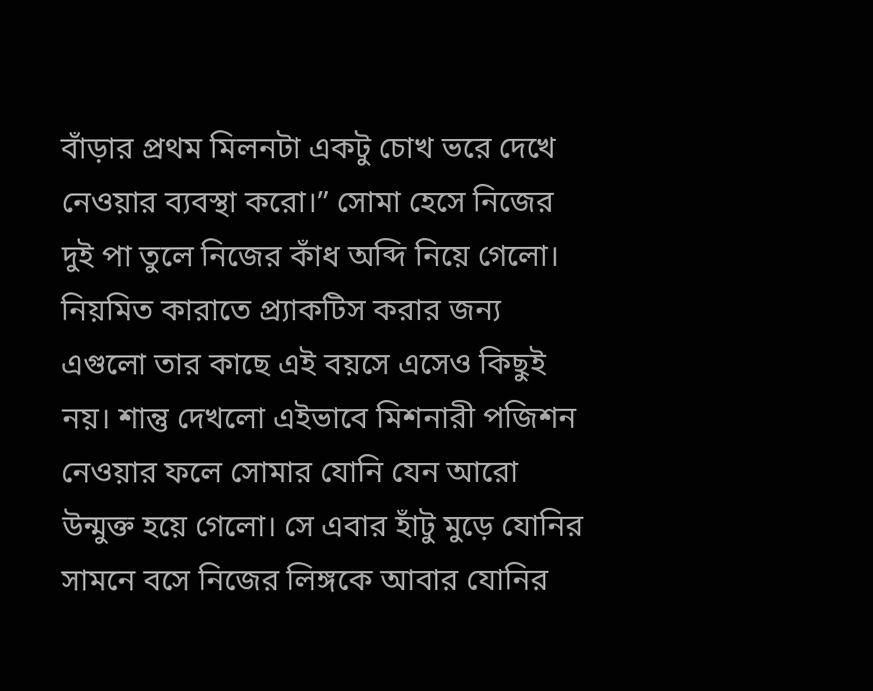বাঁড়ার প্রথম মিলনটা একটু চোখ ভরে দেখে নেওয়ার ব্যবস্থা করো।” সোমা হেসে নিজের দুই পা তুলে নিজের কাঁধ অব্দি নিয়ে গেলো। নিয়মিত কারাতে প্র্যাকটিস করার জন্য এগুলো তার কাছে এই বয়সে এসেও কিছুই নয়। শান্তু দেখলো এইভাবে মিশনারী পজিশন নেওয়ার ফলে সোমার যোনি যেন আরো উন্মুক্ত হয়ে গেলো। সে এবার হাঁটু মুড়ে যোনির সামনে বসে নিজের লিঙ্গকে আবার যোনির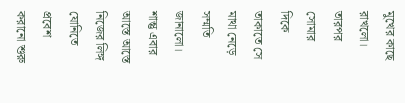মুখের কাছে রাখলো। তারপর সোমার দিকে তাকাতে সে মাথা নেড়ে সম্মতি জানালো। শান্তু এবার আস্তে আস্তে নিজের লিঙ্গ যোনিতে প্রবেশ করানো শুরু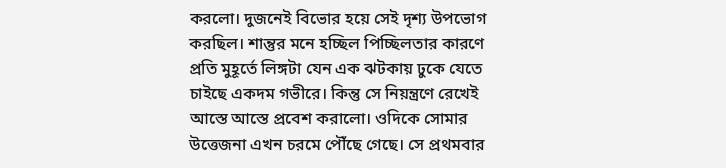করলো। দুজনেই বিভোর হয়ে সেই দৃশ্য উপভোগ করছিল। শান্তুর মনে হচ্ছিল পিচ্ছিলতার কারণে প্রতি মুহূর্তে লিঙ্গটা যেন এক ঝটকায় ঢুকে যেতে চাইছে একদম গভীরে। কিন্তু সে নিয়ন্ত্রণে রেখেই আস্তে আস্তে প্রবেশ করালো। ওদিকে সোমার উত্তেজনা এখন চরমে পৌঁছে গেছে। সে প্রথমবার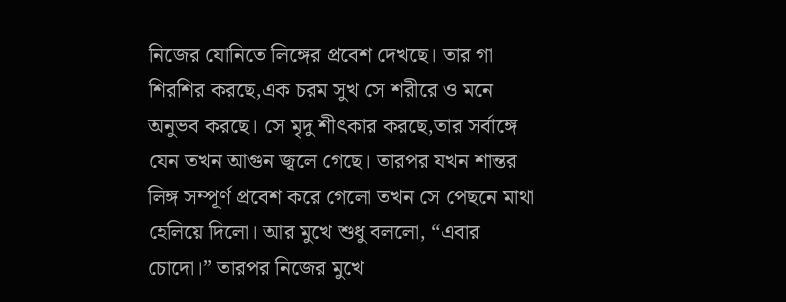নিজের যোনিতে লিঙ্গের প্রবেশ দেখছে। তার গা শিরশির করছে,এক চরম সুখ সে শরীরে ও মনে অনুভব করছে। সে মৃদু শীৎকার করছে,তার সর্বাঙ্গে যেন তখন আগুন জ্বলে গেছে। তারপর যখন শান্তর লিঙ্গ সম্পূর্ণ প্রবেশ করে গেলো তখন সে পেছনে মাথা হেলিয়ে দিলো। আর মুখে শুধু বললো, “এবার চোদো।” তারপর নিজের মুখে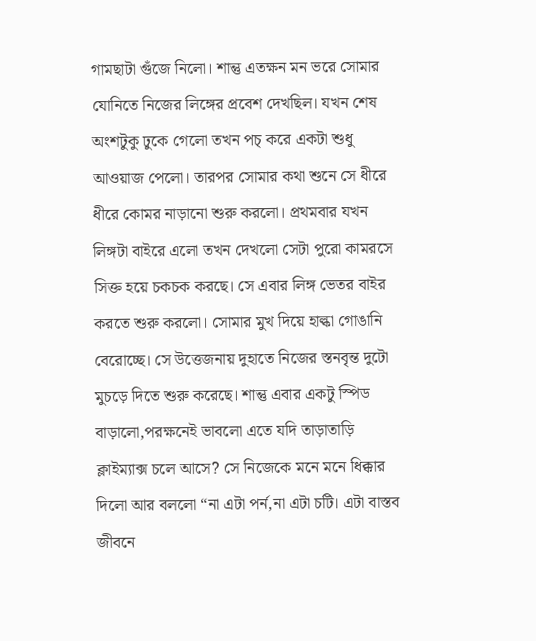গামছাটা গুঁজে নিলো। শান্তু এতক্ষন মন ভরে সোমার যোনিতে নিজের লিঙ্গের প্রবেশ দেখছিল। যখন শেষ অংশটুকু ঢুকে গেলো তখন পচ্ করে একটা শুধু আওয়াজ পেলো। তারপর সোমার কথা শুনে সে ধীরে ধীরে কোমর নাড়ানো শুরু করলো। প্রথমবার যখন লিঙ্গটা বাইরে এলো তখন দেখলো সেটা পুরো কামরসে সিক্ত হয়ে চকচক করছে। সে এবার লিঙ্গ ভেতর বাইর করতে শুরু করলো। সোমার মুখ দিয়ে হাল্কা গোঙানি বেরোচ্ছে। সে উত্তেজনায় দুহাতে নিজের স্তনবৃন্ত দুটো মুচড়ে দিতে শুরু করেছে। শান্তু এবার একটু স্পিড বাড়ালো,পরক্ষনেই ভাবলো এতে যদি তাড়াতাড়ি ক্লাইম্যাক্স চলে আসে? সে নিজেকে মনে মনে ধিক্কার দিলো আর বললো “না এটা পর্ন,না এটা চটি। এটা বাস্তব জীবনে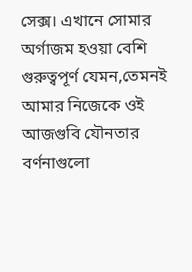সেক্স। এখানে সোমার অর্গাজম হওয়া বেশি গুরুত্বপূর্ণ যেমন,তেমনই আমার নিজেকে ওই আজগুবি যৌনতার বর্ণনাগুলো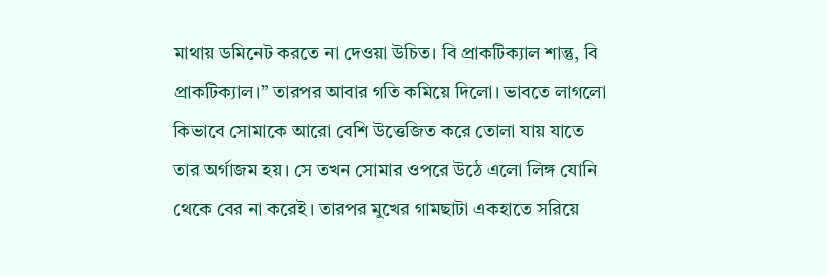মাথায় ডমিনেট করতে না দেওয়া উচিত। বি প্রাকটিক্যাল শান্তু, বি প্রাকটিক্যাল।” তারপর আবার গতি কমিয়ে দিলো। ভাবতে লাগলো কিভাবে সোমাকে আরো বেশি উত্তেজিত করে তোলা যায় যাতে তার অর্গাজম হয়। সে তখন সোমার ওপরে উঠে এলো লিঙ্গ যোনি থেকে বের না করেই। তারপর মুখের গামছাটা একহাতে সরিয়ে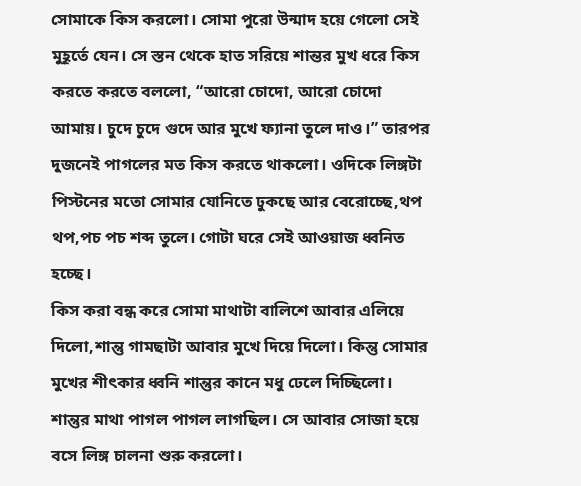সোমাকে কিস করলো। সোমা পুরো উন্মাদ হয়ে গেলো সেই মুহূর্তে যেন। সে স্তন থেকে হাত সরিয়ে শান্তর মুখ ধরে কিস করতে করতে বললো, “আরো চোদো, আরো চোদো আমায়। চুদে চুদে গুদে আর মুখে ফ্যানা তুলে দাও।” তারপর দুজনেই পাগলের মত কিস করতে থাকলো। ওদিকে লিঙ্গটা পিস্টনের মতো সোমার যোনিতে ঢুকছে আর বেরোচ্ছে,থপ থপ,পচ পচ শব্দ তুলে। গোটা ঘরে সেই আওয়াজ ধ্বনিত হচ্ছে।
কিস করা বন্ধ করে সোমা মাথাটা বালিশে আবার এলিয়ে দিলো,শান্তু গামছাটা আবার মুখে দিয়ে দিলো। কিন্তু সোমার মুখের শীৎকার ধ্বনি শান্তুর কানে মধু ঢেলে দিচ্ছিলো। শান্তুর মাথা পাগল পাগল লাগছিল। সে আবার সোজা হয়ে বসে লিঙ্গ চালনা শুরু করলো।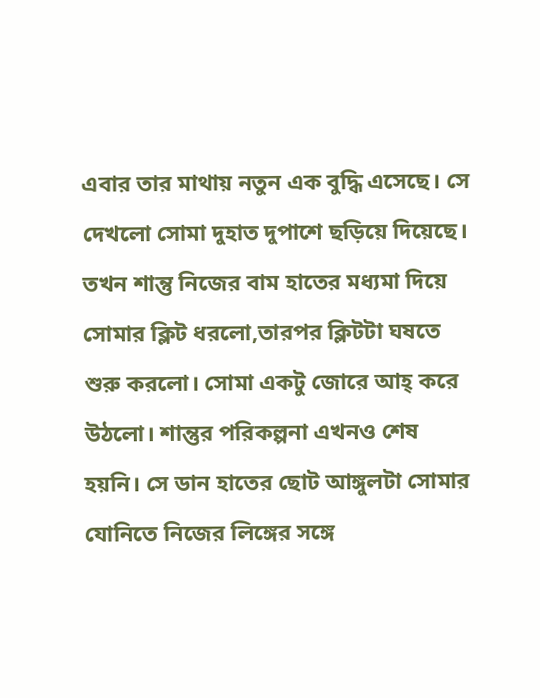এবার তার মাথায় নতুন এক বুদ্ধি এসেছে। সে দেখলো সোমা দুহাত দুপাশে ছড়িয়ে দিয়েছে। তখন শান্তু নিজের বাম হাতের মধ্যমা দিয়ে সোমার ক্লিট ধরলো,তারপর ক্লিটটা ঘষতে শুরু করলো। সোমা একটু জোরে আহ্ করে উঠলো। শান্তুর পরিকল্পনা এখনও শেষ হয়নি। সে ডান হাতের ছোট আঙ্গুলটা সোমার যোনিতে নিজের লিঙ্গের সঙ্গে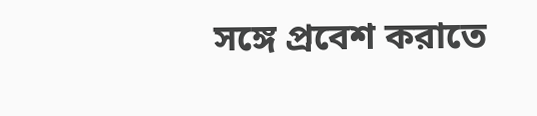সঙ্গে প্রবেশ করাতে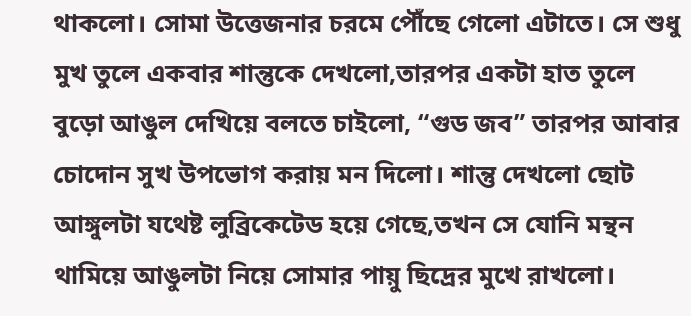থাকলো। সোমা উত্তেজনার চরমে পৌঁছে গেলো এটাতে। সে শুধু মুখ তুলে একবার শান্তুকে দেখলো,তারপর একটা হাত তুলে বুড়ো আঙুল দেখিয়ে বলতে চাইলো, “গুড জব” তারপর আবার চোদোন সুখ উপভোগ করায় মন দিলো। শান্তু দেখলো ছোট আঙ্গুলটা যথেষ্ট লুব্রিকেটেড হয়ে গেছে,তখন সে যোনি মন্থন থামিয়ে আঙুলটা নিয়ে সোমার পায়ু ছিদ্রের মুখে রাখলো।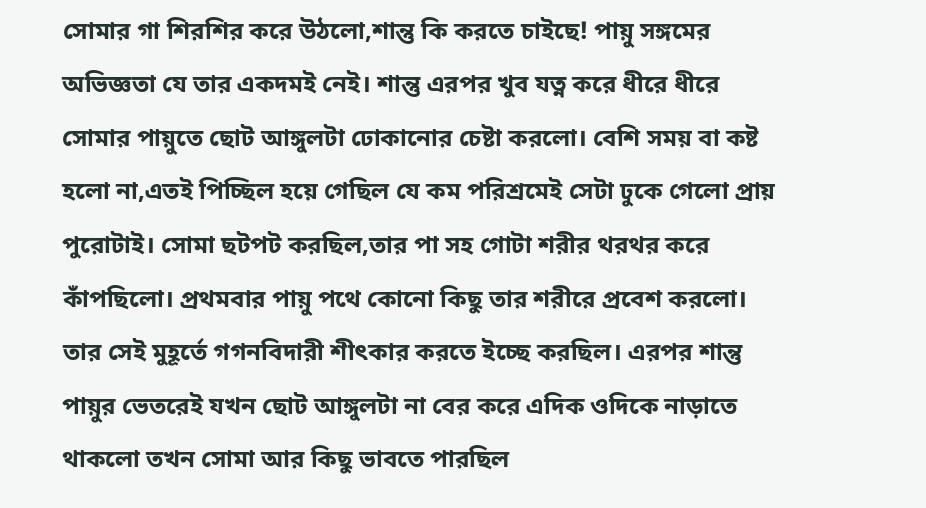সোমার গা শিরশির করে উঠলো,শান্তু কি করতে চাইছে! পায়ু সঙ্গমের অভিজ্ঞতা যে তার একদমই নেই। শান্তু এরপর খুব যত্ন করে ধীরে ধীরে সোমার পায়ুতে ছোট আঙ্গুলটা ঢোকানোর চেষ্টা করলো। বেশি সময় বা কষ্ট হলো না,এতই পিচ্ছিল হয়ে গেছিল যে কম পরিশ্রমেই সেটা ঢুকে গেলো প্রায় পুরোটাই। সোমা ছটপট করছিল,তার পা সহ গোটা শরীর থরথর করে কাঁপছিলো। প্রথমবার পায়ু পথে কোনো কিছু তার শরীরে প্রবেশ করলো। তার সেই মুহূর্তে গগনবিদারী শীৎকার করতে ইচ্ছে করছিল। এরপর শান্তু পায়ুর ভেতরেই যখন ছোট আঙ্গুলটা না বের করে এদিক ওদিকে নাড়াতে থাকলো তখন সোমা আর কিছু ভাবতে পারছিল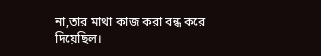না,তার মাথা কাজ করা বন্ধ করে দিয়েছিল।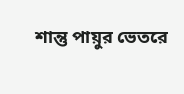শান্তু পায়ুর ভেতরে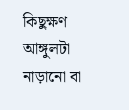কিছুক্ষণ আঙ্গুলটা নাড়ানো বা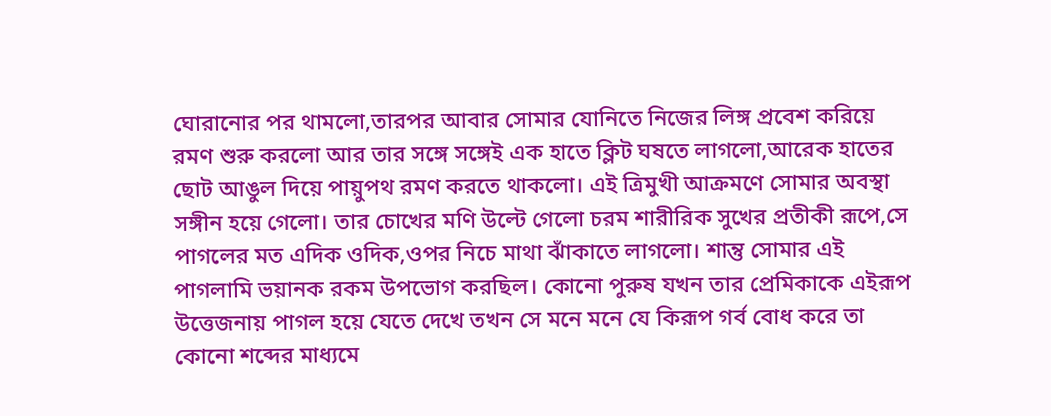ঘোরানোর পর থামলো,তারপর আবার সোমার যোনিতে নিজের লিঙ্গ প্রবেশ করিয়ে রমণ শুরু করলো আর তার সঙ্গে সঙ্গেই এক হাতে ক্লিট ঘষতে লাগলো,আরেক হাতের ছোট আঙুল দিয়ে পায়ুপথ রমণ করতে থাকলো। এই ত্রিমুখী আক্রমণে সোমার অবস্থা সঙ্গীন হয়ে গেলো। তার চোখের মণি উল্টে গেলো চরম শারীরিক সুখের প্রতীকী রূপে,সে পাগলের মত এদিক ওদিক,ওপর নিচে মাথা ঝাঁকাতে লাগলো। শান্তু সোমার এই পাগলামি ভয়ানক রকম উপভোগ করছিল। কোনো পুরুষ যখন তার প্রেমিকাকে এইরূপ উত্তেজনায় পাগল হয়ে যেতে দেখে তখন সে মনে মনে যে কিরূপ গর্ব বোধ করে তা কোনো শব্দের মাধ্যমে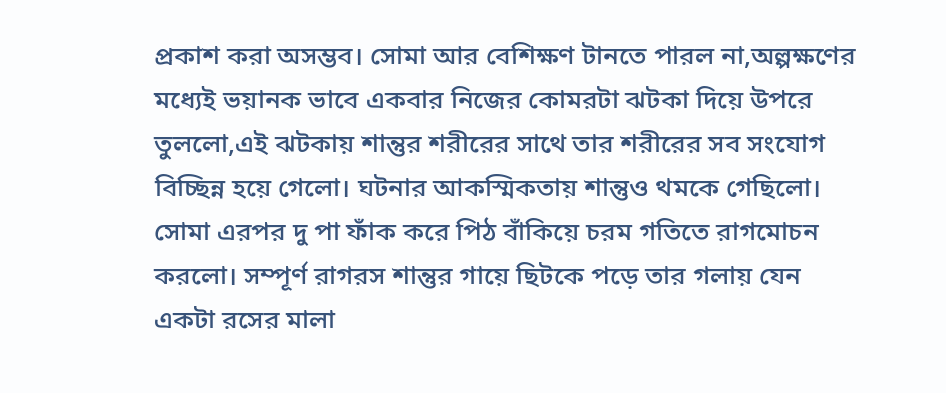প্রকাশ করা অসম্ভব। সোমা আর বেশিক্ষণ টানতে পারল না,অল্পক্ষণের মধ্যেই ভয়ানক ভাবে একবার নিজের কোমরটা ঝটকা দিয়ে উপরে তুললো,এই ঝটকায় শান্তুর শরীরের সাথে তার শরীরের সব সংযোগ বিচ্ছিন্ন হয়ে গেলো। ঘটনার আকস্মিকতায় শান্তুও থমকে গেছিলো। সোমা এরপর দু পা ফাঁক করে পিঠ বাঁকিয়ে চরম গতিতে রাগমোচন করলো। সম্পূর্ণ রাগরস শান্তুর গায়ে ছিটকে পড়ে তার গলায় যেন একটা রসের মালা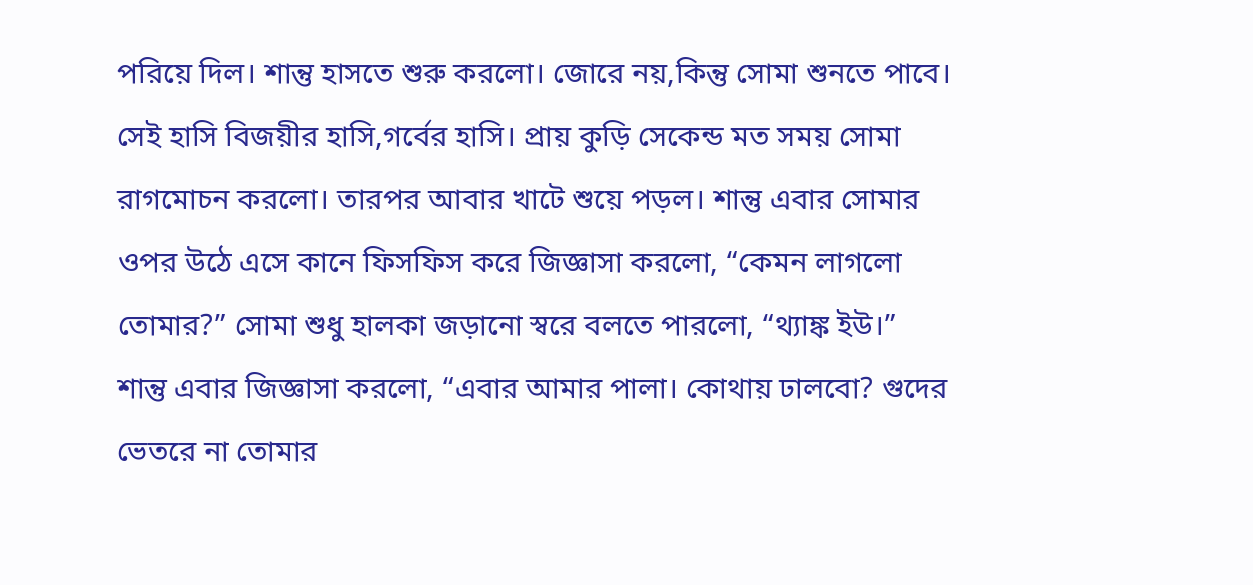পরিয়ে দিল। শান্তু হাসতে শুরু করলো। জোরে নয়,কিন্তু সোমা শুনতে পাবে। সেই হাসি বিজয়ীর হাসি,গর্বের হাসি। প্রায় কুড়ি সেকেন্ড মত সময় সোমা রাগমোচন করলো। তারপর আবার খাটে শুয়ে পড়ল। শান্তু এবার সোমার ওপর উঠে এসে কানে ফিসফিস করে জিজ্ঞাসা করলো, “কেমন লাগলো তোমার?” সোমা শুধু হালকা জড়ানো স্বরে বলতে পারলো, “থ্যাঙ্ক ইউ।”
শান্তু এবার জিজ্ঞাসা করলো, “এবার আমার পালা। কোথায় ঢালবো? গুদের ভেতরে না তোমার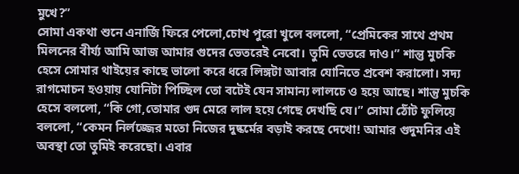মুখে?”
সোমা একথা শুনে এনার্জি ফিরে পেলো,চোখ পুরো খুলে বললো, “প্রেমিকের সাথে প্রথম মিলনের বীর্য্য আমি আজ আমার গুদের ভেতরেই নেবো। তুমি ভেতরে দাও।” শান্তু মুচকি হেসে সোমার থাইয়ের কাছে ভালো করে ধরে লিঙ্গটা আবার যোনিতে প্রবেশ করালো। সদ্য রাগমোচন হওয়ায় যোনিটা পিচ্ছিল তো বটেই যেন সামান্য লালচে ও হয়ে আছে। শান্তু মুচকি হেসে বললো, “কি গো,তোমার গুদ মেরে লাল হয়ে গেছে দেখছি যে।” সোমা ঠোঁট ফুলিয়ে বললো, “কেমন নির্লজ্জের মতো নিজের দুষ্কর্মের বড়াই করছে দেখো! আমার গুদুমনির এই অবস্থা তো তুমিই করেছো। এবার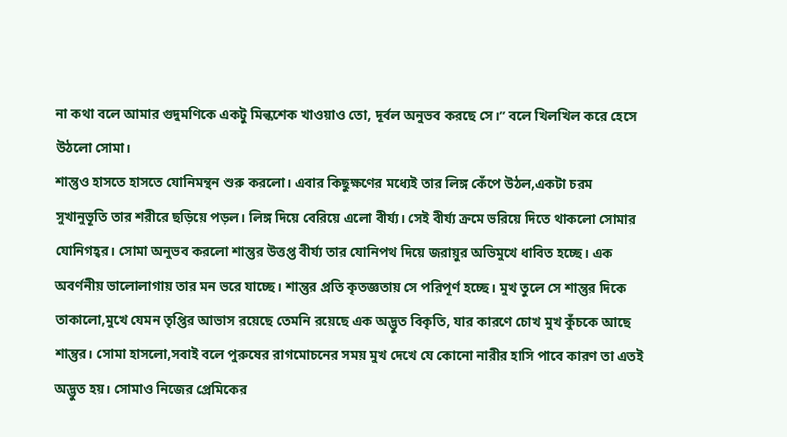না কথা বলে আমার গুদুমণিকে একটু মিল্কশেক খাওয়াও তো, দূর্বল অনুভব করছে সে।” বলে খিলখিল করে হেসে উঠলো সোমা।
শান্তুও হাসতে হাসতে যোনিমন্থন শুরু করলো। এবার কিছুক্ষণের মধ্যেই তার লিঙ্গ কেঁপে উঠল,একটা চরম সুখানুভূতি তার শরীরে ছড়িয়ে পড়ল। লিঙ্গ দিয়ে বেরিয়ে এলো বীর্য্য। সেই বীর্য্য ক্রমে ভরিয়ে দিতে থাকলো সোমার যোনিগহ্বর। সোমা অনুভব করলো শান্তুর উত্তপ্ত বীর্য্য তার যোনিপথ দিয়ে জরায়ুর অভিমুখে ধাবিত হচ্ছে। এক অবর্ণনীয় ভালোলাগায় তার মন ভরে যাচ্ছে। শান্তুর প্রতি কৃতজ্ঞতায় সে পরিপূর্ণ হচ্ছে। মুখ তুলে সে শান্তুর দিকে তাকালো,মুখে যেমন তৃপ্তির আভাস রয়েছে তেমনি রয়েছে এক অদ্ভুত বিকৃতি, যার কারণে চোখ মুখ কুঁচকে আছে শান্তুর। সোমা হাসলো,সবাই বলে পুরুষের রাগমোচনের সময় মুখ দেখে যে কোনো নারীর হাসি পাবে কারণ তা এতই অদ্ভুত হয়। সোমাও নিজের প্রেমিকের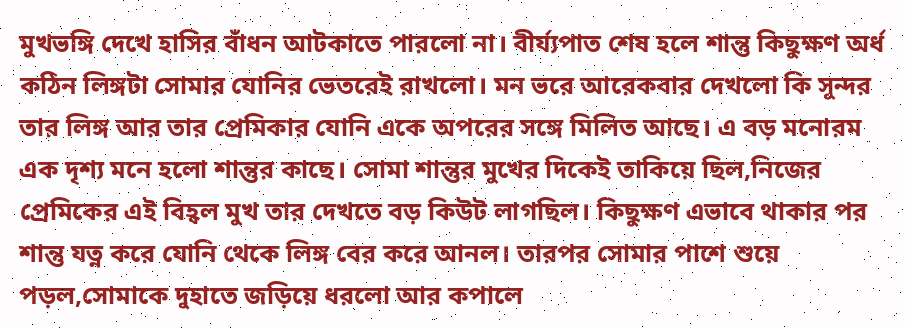মুখভঙ্গি দেখে হাসির বাঁধন আটকাতে পারলো না। বীর্য্যপাত শেষ হলে শান্তু কিছুক্ষণ অর্ধ কঠিন লিঙ্গটা সোমার যোনির ভেতরেই রাখলো। মন ভরে আরেকবার দেখলো কি সুন্দর তার লিঙ্গ আর তার প্রেমিকার যোনি একে অপরের সঙ্গে মিলিত আছে। এ বড় মনোরম এক দৃশ্য মনে হলো শান্তুর কাছে। সোমা শান্তুর মুখের দিকেই তাকিয়ে ছিল,নিজের প্রেমিকের এই বিহ্বল মুখ তার দেখতে বড় কিউট লাগছিল। কিছুক্ষণ এভাবে থাকার পর শান্তু যত্ন করে যোনি থেকে লিঙ্গ বের করে আনল। তারপর সোমার পাশে শুয়ে পড়ল,সোমাকে দুহাতে জড়িয়ে ধরলো আর কপালে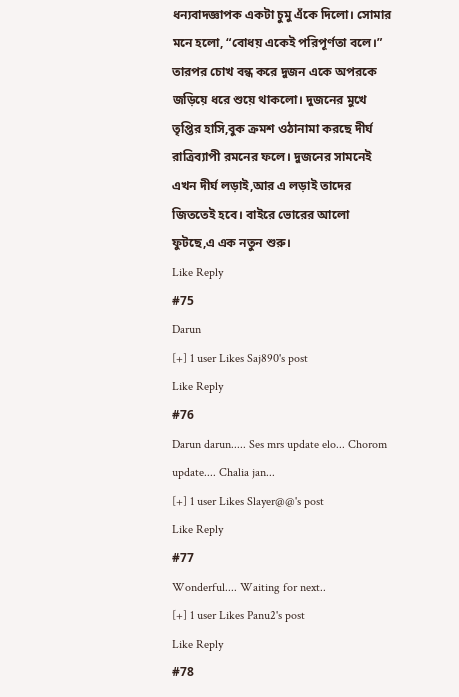ধন্যবাদজ্ঞাপক একটা চুমু এঁকে দিলো। সোমার মনে হলো, “বোধয় একেই পরিপূর্ণতা বলে।” তারপর চোখ বন্ধ করে দুজন একে অপরকে জড়িয়ে ধরে শুয়ে থাকলো। দুজনের মুখে তৃপ্তির হাসি,বুক ক্রমশ ওঠানামা করছে দীর্ঘ রাত্রিব্যাপী রমনের ফলে। দুজনের সামনেই এখন দীর্ঘ লড়াই,আর এ লড়াই তাদের জিততেই হবে। বাইরে ভোরের আলো ফুটছে,এ এক নতুন শুরু।
Like Reply
#75
Darun
[+] 1 user Likes Saj890's post
Like Reply
#76
Darun darun..... Ses mrs update elo... Chorom update.... Chalia jan...
[+] 1 user Likes Slayer@@'s post
Like Reply
#77
Wonderful.... Waiting for next..
[+] 1 user Likes Panu2's post
Like Reply
#78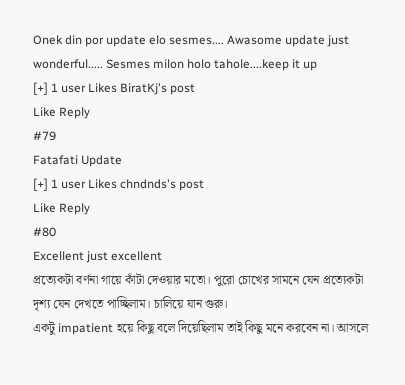Onek din por update elo sesmes.... Awasome update just wonderful..... Sesmes milon holo tahole....keep it up
[+] 1 user Likes BiratKj's post
Like Reply
#79
Fatafati Update
[+] 1 user Likes chndnds's post
Like Reply
#80
Excellent just excellent
প্রত্যেকটা বর্ণনা গায়ে কাঁটা দেওয়ার মতো। পুরো চোখের সামনে যেন প্রত্যেকটা দৃশ্য যেন দেখতে পাচ্ছিলাম। চালিয়ে যান গুরু।
একটু impatient হয়ে কিছু বলে দিয়েছিলাম তাই কিছু মনে করবেন না। আসলে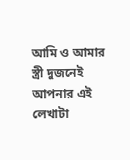আমি ও আমার স্ত্রী দুজনেই আপনার এই লেখাটা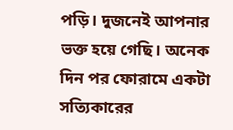পড়ি। দুজনেই আপনার ভক্ত হয়ে গেছি। অনেক দিন পর ফোরামে একটা সত্যিকারের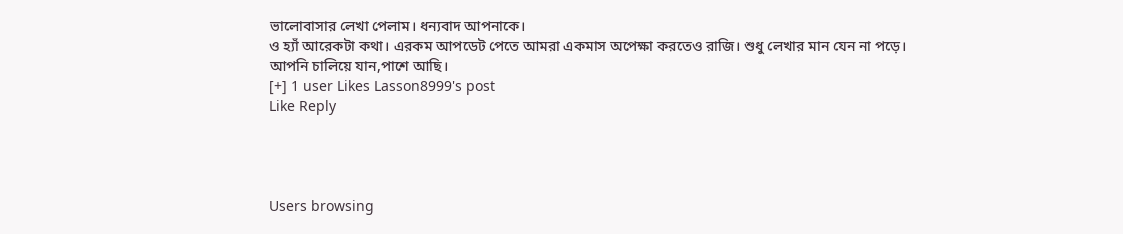ভালোবাসার লেখা পেলাম। ধন্যবাদ আপনাকে।
ও হ্যাঁ আরেকটা কথা। এরকম আপডেট পেতে আমরা একমাস অপেক্ষা করতেও রাজি। শুধু লেখার মান যেন না পড়ে। আপনি চালিয়ে যান,পাশে আছি।
[+] 1 user Likes Lasson8999's post
Like Reply




Users browsing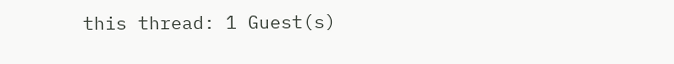this thread: 1 Guest(s)